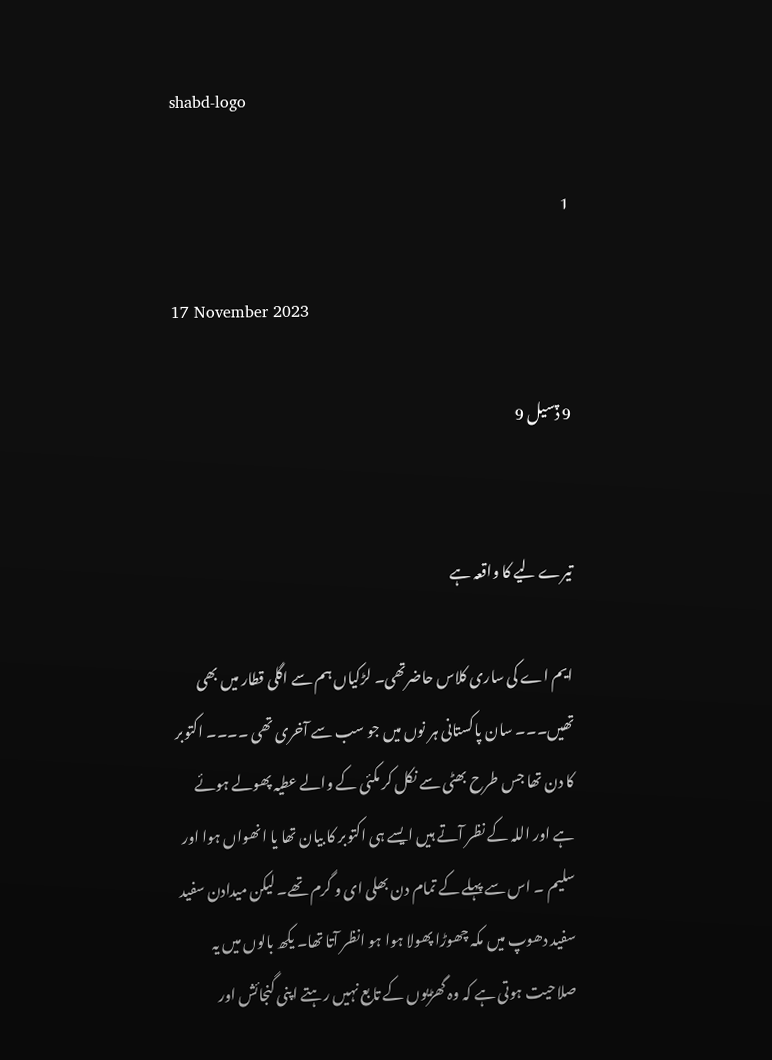shabd-logo

1

17 November 2023

9 ڏسيل 9


تیرے لیے کا واقعہ ہے

ایم اے کی ساری کلاس حاضرتھی۔ لڑکیاں ہم سے اگلی قطار میں بھی تھیں۔۔۔ سان پاکستانی ہر نوں میں جو سب سے آخری تھی ۔۔۔۔ اکتوبر کا دن تھا جس طرح بھٹی سے نکل کر مکئی کے والے عطیہ پھولے ہوئے ہے اور اللہ کے نظر آتے ہیں ایسے ہی اکتوبر کا بیان تھا یا انھواں ہوا اور سلیم ۔ اس سے پہلے کے تمام دن بھلی ای و گرم تھے۔ لیکن میدادن سفید سفید دھوپ میں مکہ چھوڑا پھولا ہوا ہو انظر آتا تھا۔ یکھ بالوں میں یہ صلاحیت ہوتی ہے کہ وہ گھڑیوں کے تابع نہیں رہتے اپنی گنجائش اور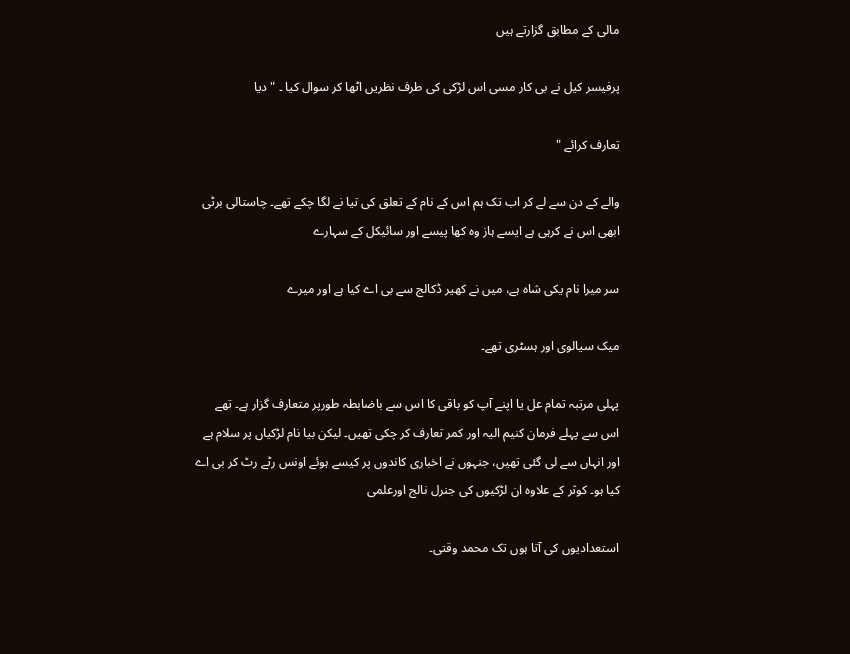مالی کے مطابق گزارتے ہیں

پرفیسر کیل نے بی کار مسی اس لڑکی کی طرف نظریں اٹھا کر سوال کیا ۔ " دیا

تعارف کرائے "

والے کے دن سے لے کر اب تک ہم اس کے نام کے تعلق کی تیا نے لگا چکے تھے۔ چاستالی برٹی ابھی اس نے کرہی ہے ایسے ہاز وہ کھا پیسے اور سائیکل کے سہارے

سر میرا نام یکی شاہ ہے، میں نے کھیر ڈکالج سے بی اے کیا ہے اور میرے

میک سیالوی اور ہسٹری تھے۔

پہلی مرتبہ تمام عل یا اپنے آپ کو باقی کا اس سے باضابطہ طورپر متعارف گزار ہے۔ تھے اس سے پہلے فرمان کنیم الیہ اور کمر تعارف کر چکی تھیں۔ لیکن بیا نام لڑکیاں پر سلام ہے اور انہاں سے لی گئی تھیں، جنہوں نے اخباری کاندوں پر کیسے ہوئے اونس رٹے رٹ کر بی اے کیا ہو۔ کوثر کے علاوہ ان لڑکیوں کی جنرل نالج اورعلمی

استعدادیوں کی آتا ہوں تک محمد وقتی۔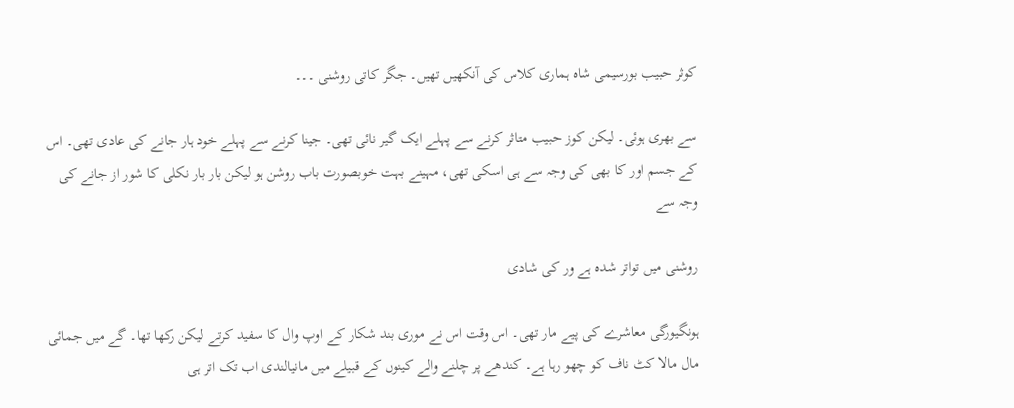کوثر حبیب بورسیمی شاہ ہماری کلاس کی آنکھیں تھیں۔ جگر کاتی روشنی ۔۔۔

سے بھری ہوئی۔ لیکن کوز حبیب متاثر کرنے سے پہلے ایک گیر نائی تھی۔ جینا کرنے سے پہلے خود ہار جانے کی عادی تھی۔ اس کے جسم اور کا بھی کی وجہ سے ہی اسکی تھی، مہینے بہت خوبصورت باب روشن ہو لیکن بار بار نکلی کا شور از جانے کی وجہ سے

روشنی میں تواتر شدہ ہے ور کی شادی

ہونگیورگی معاشرے کی پیے مار تھی۔ اس وقت اس نے موری بند شکار کے اوپ وال کا سفید کرتے لیکن رکھا تھا۔ گے میں جمائی مال مالا کٹ ناف کو چھو رہا ہے۔ کندھے پر چلنے والے کینوں کے قبیلے میں مانیالندی اب تک اتر ہی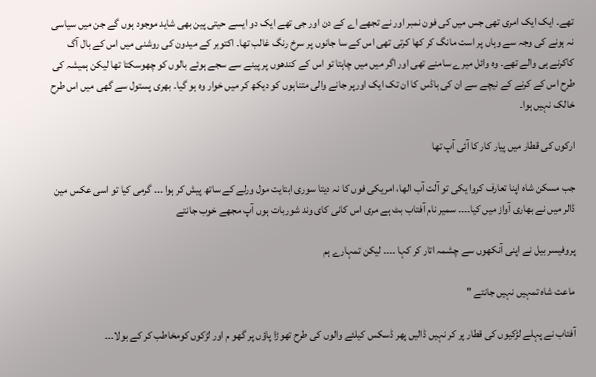تھے۔ ایک ایک امری تھی جس میں کی فون نمبر اور نے تجھے اے کے دن اور جی تھے ایک دو ایسے حیتی پین بھی شاید موجود ہوں گے جن میں سیاسی نہ ہونے کی وجہ سے وہاں پر است مانگ کر کھا کرتی تھی اس کے سا جانوں پر سرخ رنگ غالب تھا۔ اکتوبر کے میدون کی روشنی میں اس کے بال آگ کاکرنے ہی والے تھے۔ وہ وائل میرے سامنے تھی اور اگر میں میں چاہتا تو اس کے کندھوں پر پینے سے سجے ہوئے بالوں کو چھوسکتا تھا لیکن ہمیشہ کی طرح اس کے کرنے کے نیچے سے ان کی باڈس کا ان تک ایک اورپر جانے والی متناہوں کو دیکھ کر میں خوار وہ ہو گیا۔ بھری پستول سے گھی میں اس طرح خالک نہیں ہوا۔

ارکوں کی قطار میں پیار کار کا آئی آپ تھا

جب مسکن شاہ اپنا تعارف کروا یکی تو آلت آب الھا، امریکی فوں کا نہ دیتا سوری ابتایت مول ورلے کے ساتھ پیش کر ہوا ۔۔۔ گرمی کیا تو اسی عکس مین ڈالر میں نے بھاری آواز میں کیا۔۔۔۔ سمیر نام آفتاب بٹ ہے مری اس کانی کای وند شوربات ہوں آپ مجھے خوب جانتے

پروفیسر بیل نے اپنی آنکھوں سے چشمہ اتار کر کہا ۔۔۔۔ لیکن تمہارے ہم

ماعت شاہ تمہیں نہیں جانتے "

آفتاب نے پہلے لڑکیوں کی قطار پر کر نہیں ڈالیں پھر ڈسکس کیلئے والوں کی طرح تھوڑا پاؤں پر گھو م اور لڑکوں کومخاطب کر کے بولا۔۔۔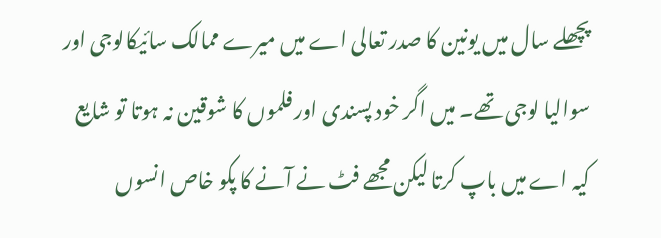پچھلے سال میں یونین کا صدر تعالی اے میں میرے ممالک سائیکالوجی اور سوالیا لوجی تھے۔ میں اگر خود پسندی اور فلموں کا شوقین نہ ہوتا تو شایع کیہ اے میں باپ کرتا لیکن مجھے فٹ نے آنے کا پکو خاص انسوں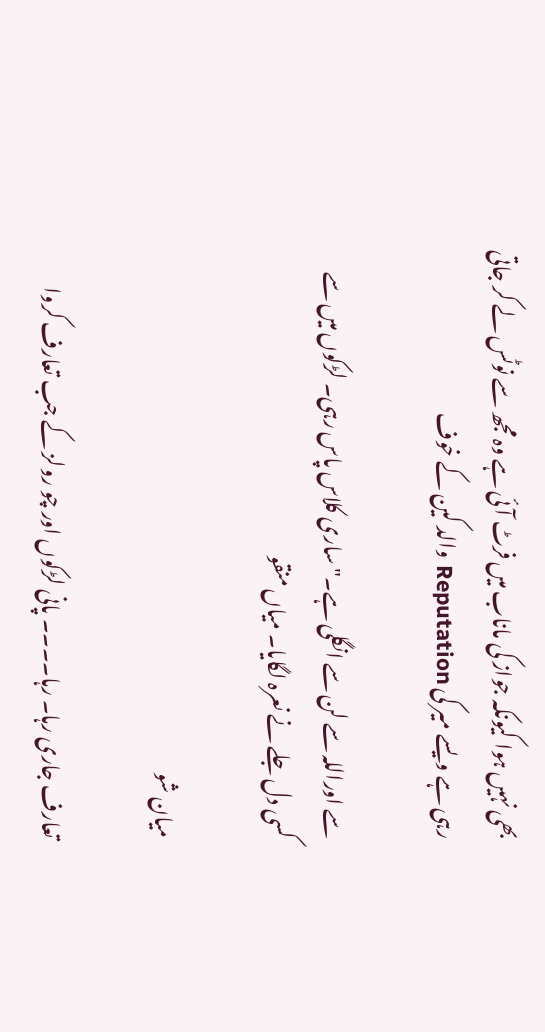بھی نہیں ہوا کیونکہ جواز کی ماناب میں فرٹ آئی ہے وہ مجھ سے نوٹس لے کر جاتی رہی ہے ویسے میر کی Reputation والد کین کے خوف

سے اوراللہ سے لن سے انگلی ہے۔" ساری کلاس پاس رہی۔ لڑکوں میں سے کسی دل جلے نے نعرہ لگایا۔ میاں منقو

میان شو

تعارف جاری رہا۔ رہا۔۔۔۔ پانی لڑکوں اور چو رولز کے جب تعارف کروا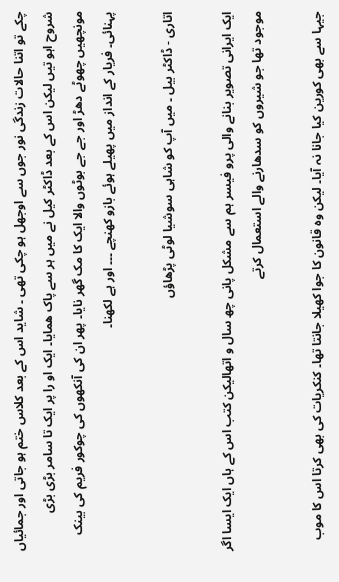چکے تو اتنا حالات زندگی نور جوں سے اوجھل ہو چکی تھی ۔ شاید اس کے بعد کلاس ختم ہو جاتی اور جمائیاں شروح اہو تیں لیکن اس کے بعد ڈاکٹر کیل نے میں ہر سے پاک ھمایا۔ ایک او را پر ایک تا سامر بڑی بڑی مونچھیں چھوٹے دھڑ اور جے جے بوٹوں والا ایک کا مک گھر نایا۔ پھر ان کی آنکھوں کی چوکور فریم کی بینک پہنائی۔ فریار کے انداز میں پھیلے ہوئے بازو کھنچے ۔۔۔ اور ہے لکھنا۔

اتاری - ڈاکٹر بیل ۔ میں آپ کو شاہی سوشیا لوٹی پڑھاؤں

ایک ایرانی تصویر بنانے والی پرو فیسر ہم سے مشکل پانی چھ سال و اتھالیکن کتب اس کے ہاں ایک ایسا اگر موجود تھا جو شیروں کو سدھارنے والے استعمال کرتے

جیہا سے بھی کورین کیا جانا نہ آیا۔ لیکن وہ قانون کا جوا کھیلا جانتا تھا۔ کنکریات کی بھی کرتا اس کا موب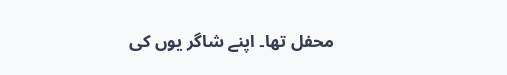محفل تھا۔ اپنے شاگر یوں کی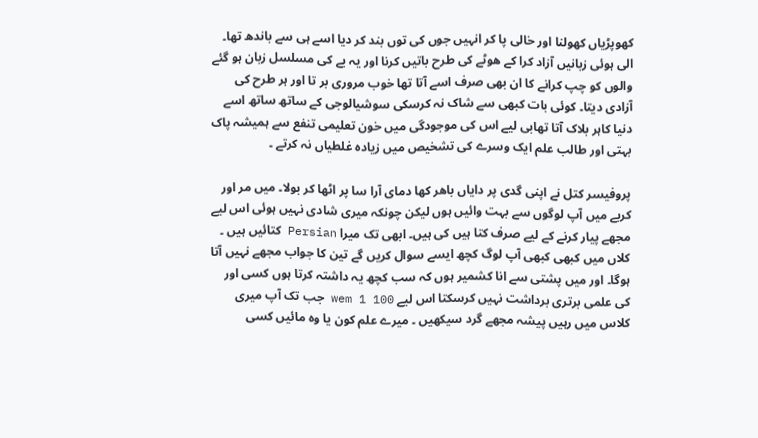کھوپڑیاں کھولنا اور خالی پا کر انہیں جوں کی توں بند کر دیا اسے ہی سے باندھ تھا۔ الی ہوئی زبانیں آزاد کرا کے ھوٹے کی طرح باتیں کرنا اور یہ بے کی مسلسل زبان ہو گئے والوں کو چپ کرانے کا ان بھی صرف اسے آتا تھا خوب مروری بر تا اور ہر طرح کی آزادی دیتا۔ کوئی بات کبھی سے شاک نہ کرسکی سوشیالوجی کے ساتھ ساتھ اسے دنیا کاہر بلاک آتا تھابی لیے اس کی موجودگی میں خون تعلیمی تنفع سے ہمیشہ پاک بہتی اور طالب علم ایک وسرے کی تشخیص میں زیادہ غلطیاں نہ کرتے ۔

پروفیسر کتل نے اپنی گدی پر دایاں باھر کھا دمای آرا سا پر اٹھا کر بولا۔ میں مر اور کربے میں آپ لوگوں سے بہت وائیں ہوں لیکن چونکہ میری شادی نہیں ہوئی اس لیے مجھے پیار کرنے کے لیے صرف کتا ہیں کی ہیں۔ ابھی تک میرا Persian کتائیں ہیں ۔ کلاں میں کبھی کبھی آپ لوگ کچھ ایسے سوال کریں گے تین کا جواب مجھے نہیں آتا ہوگا۔ اور میں پشتی سے انا کشمیر ہوں کہ سب کچھ یہ داشتہ کرتا ہوں کسی اور کی علمی برتری برداشت نہیں کرسکتا اس لیے wem 1 100 جب تک آپ میری کلاس میں رہیں پیشہ مجھے گرد سیکھیں ۔ میرے علم کون یا وہ مائیں کسی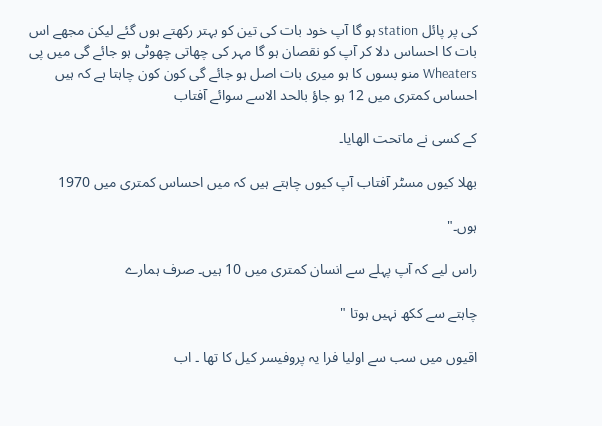کی پر پائل station ہو گا آپ خود بات کی تین کو بہتر رکھتے ہوں گئے لیکن مجھے اس بات کا احساس دلا کر آپ کو نقصان ہو گا مہر کی چھاتی چھوٹی ہو جائے گی میں پی Wheaters منو بسوں کا ہو میری بات اصل ہو جائے گی کون کون چاہتا ہے کہ ہیں احساس کمتری میں 12 ہو جاؤ بالحد الاسے سوائے آفتاب

کے کسی نے ماتحت الھایا۔

بھلا کیوں مسٹر آفتاب آپ کیوں چاہتے ہیں کہ میں احساس کمتری میں 1970

ہوں۔"

راس لیے کہ آپ پہلے سے انسان کمتری میں 10 ہیں۔ صرف ہمارے

چاہتے سے ککھ نہیں ہوتا "

اقیوں میں سب سے اولیا فرا یہ پروفیسر کیل کا تھا ۔ اب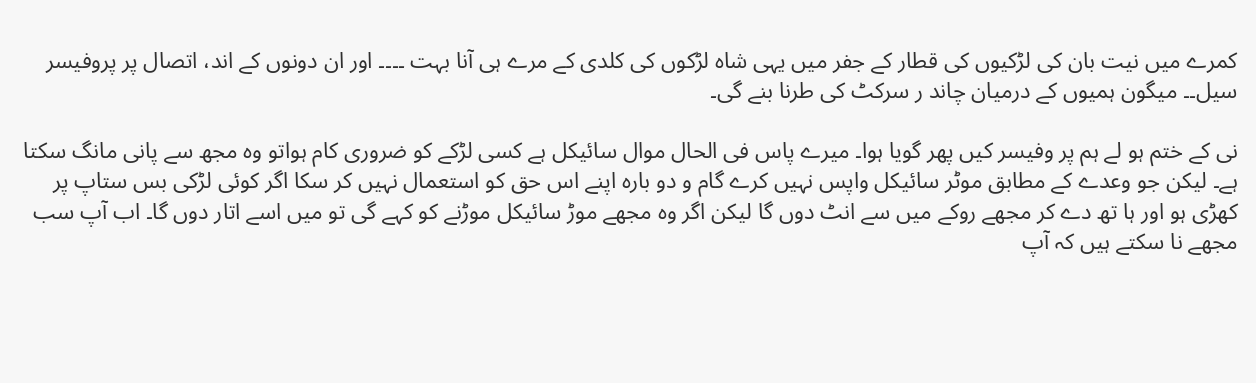کمرے میں نیت بان کی لڑکیوں کی قطار کے جفر میں یہی شاہ لڑکوں کی کلدی کے مرے ہی آنا بہت ۔۔۔۔ اور ان دونوں کے اند، اتصال پر پروفیسر سیل۔۔ میگون ہمیوں کے درمیان چاند ر سرکٹ کی طرنا بنے گی۔

نی کے ختم ہو لے ہم پر وفیسر کیں پھر گویا ہوا۔ میرے پاس فی الحال موال سائیکل ہے کسی لڑکے کو ضروری کام ہواتو وہ مجھ سے پانی مانگ سکتا ہے۔ لیکن جو وعدے کے مطابق موٹر سائیکل واپس نہیں کرے گام و دو بارہ اپنے اس حق کو استعمال نہیں کر سکا اگر کوئی لڑکی بس ستاپ پر کھڑی ہو اور ہا تھ دے کر مجھے روکے میں سے انٹ دوں گا لیکن اگر وہ مجھے موڑ سائیکل موڑنے کو کہے گی تو میں اسے اتار دوں گا۔ اب آپ سب مجھے نا سکتے ہیں کہ آپ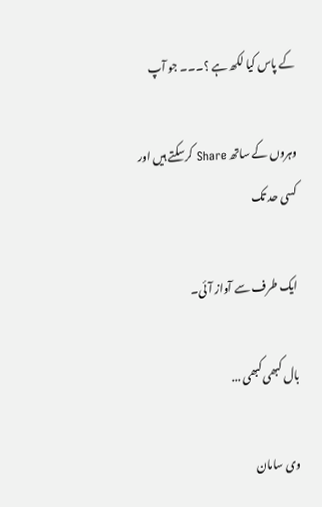کے پاس کیا لکھ ہے ؟۔۔۔ جو آپ

وہروں کے ساتھ Share کرسکتے ہیں اور کسی حد تک

ایک طرف سے آواز آئی۔

بال کبھی کبھی ...

وی سامان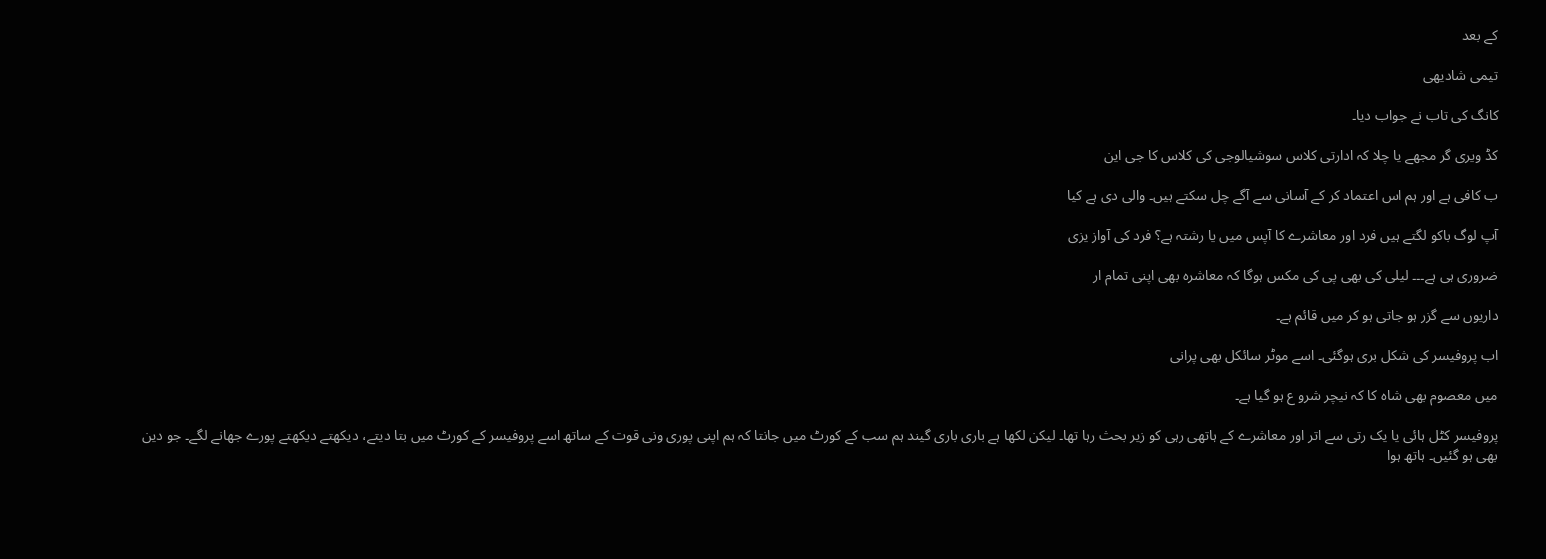کے بعد

تیمی شادیهی

کانگ کی تاب نے جواب دیا۔

کڈ ویری گر مجھے یا چلا کہ ادارتی کلاس سوشیالوجی کی کلاس کا جی این

ب کافی ہے اور ہم اس اعتماد کر کے آسانی سے آگے چل سکتے ہیں۔ والی دی ہے کیا

آپ لوگ باکو لگتے ہیں فرد اور معاشرے کا آپس میں یا رشتہ ہے؟ فرد کی آواز یزی

ضروری ہی ہے۔۔۔ لیلی کی بھی پی کی مکس ہوگا کہ معاشرہ بھی اپنی تمام ار

داریوں سے گزر ہو جاتی ہو کر میں قائم ہے۔

اب پروفیسر کی شکل بری ہوگئی۔ اسے موٹر سائکل بھی پرانی

میں معصوم بھی شاہ کا کہ نیچر شرو ع ہو گیا ہے۔

پروفیسر کٹل ہائی یا یک رتی سے اتر اور معاشرے کے ہاتھی رہی کو زیر بحث رہا تھا۔ لیکن لکھا ہے باری باری گیند ہم سب کے کورٹ میں جانتا کہ ہم اپنی پوری ونی قوت کے ساتھ اسے پروفیسر کے کورٹ میں بتا دیتے، دیکھتے دیکھتے پورے جھانے لگے۔ جو دین بھی ہو گئیں۔ ہاتھ ہوا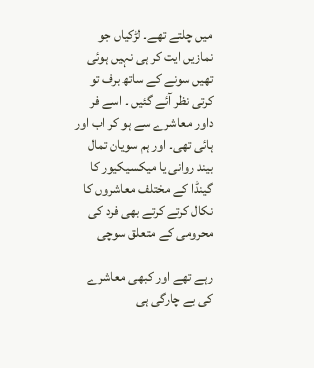میں چلتے تھے۔ لڑکیاں جو نمازیں ایت کر ہی نہیں ہوئی تھیں سونے کے ساتھ برف تو کرتی نظر آئے گئیں ۔ اسے فر داور معاشرے سے ہو کر اب اور ہائی تھی۔ اور ہم سویان تمال بیند روانی یا میکسیکیور کا گینڈا کے مختلف معاشروں کا نکال کرتے کرتے بھی فرد کی محرومی کے متعلق سوچی

رہے تھے اور کبھی معاشرے کی بے چارگی ہی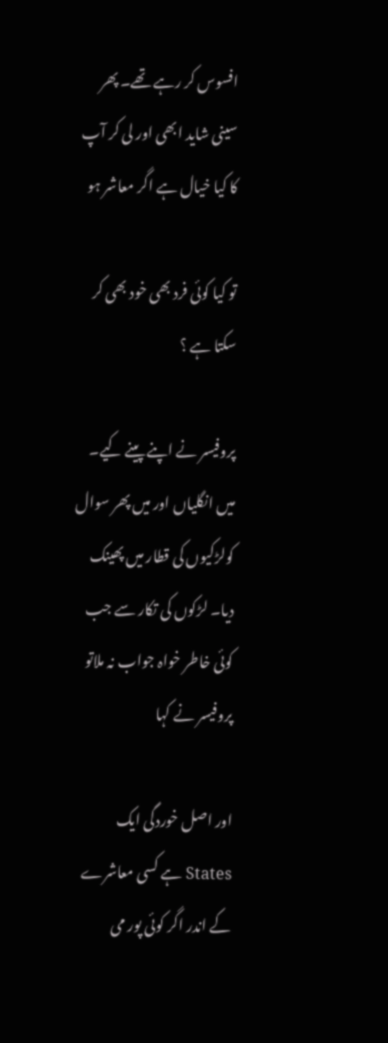افسوس کر رہے تھے۔ پھر سینی شاید ابھی اور لی کر آپ کا کیا خیال ہے اگر معاشر ہو

تو کیا کوئی فرد بھی خود بھی کر سکتا ہے ؟

پروفیسر نے اپنے پینے کیے۔ میں انگلیاں اور میں پھر سوال کولڑکیوں کی قطار میں پھینک دیا۔ لڑکوں کی تکار سے جب کوئی خاطر خواہ جواب نہ ملاتو پروفیسر نے کہا

اور اصل خوردگی ایک States ہے کسی معاشرے کے اندر اگر کوئی پور می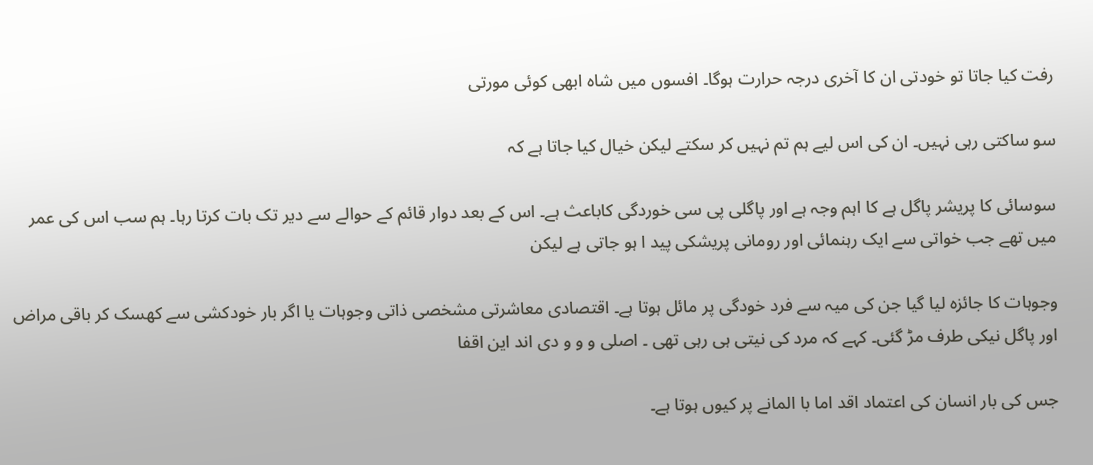رفت کیا جاتا تو خودتی ان کا آخری درجہ حرارت ہوگا۔ افسوں میں شاہ ابھی کوئی مورتی

سو ساکتی رہی نہیں۔ ان کی اس لیے ہم تم نہیں کر سکتے لیکن خیال کیا جاتا ہے کہ

سوسائی کا پریشر پاگل ہے کا اہم وجہ ہے اور پاگلی پی سی خوردگی کاباعث ہے۔ اس کے بعد دوار قائم کے حوالے سے دیر تک بات کرتا رہا۔ ہم سب اس کی عمر میں تھے جب خواتی سے ایک رہنمائی اور رومانی پریشکی پید ا ہو جاتی ہے لیکن

وجوہات کا جائزہ لیا گیا جن کی میہ سے فرد خودگی پر مائل ہوتا ہے۔ اقتصادی معاشرتی مشخصی ذاتی وجوہات یا اگر بار خودکشی سے کھسک کر باقی مراض اور پاگل نیکی طرف مڑ گئی۔ کہے کہ مرد کی نیتی ہی رہی تھی ۔ اصلی و و و دی اند این اقفا

جس کی بار انسان کی اعتماد اقد اما با المانے پر کیوں ہوتا ہے۔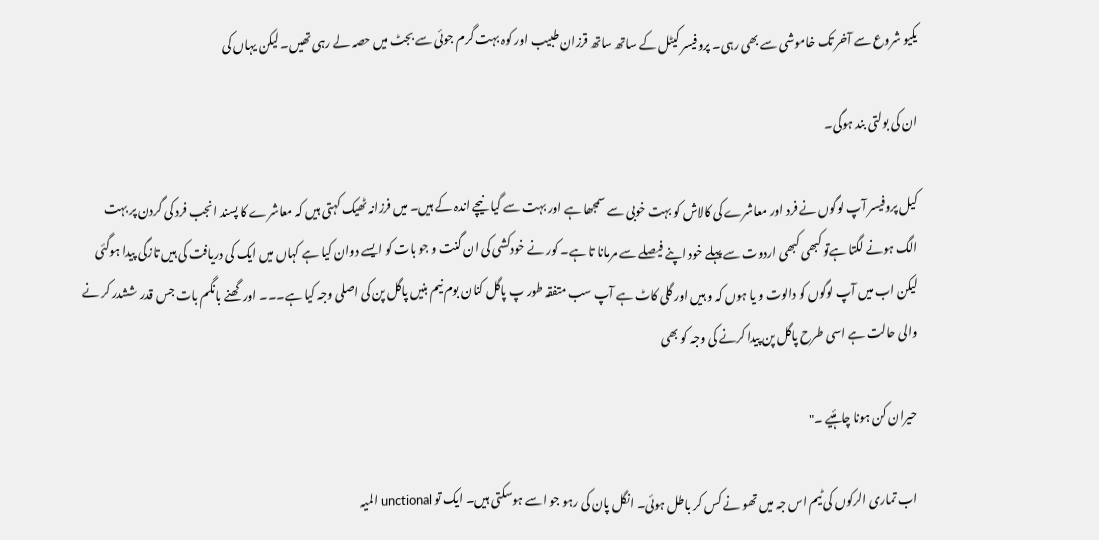یکیو شروع سے آخر تک خاموشی سے بھی رہی۔ پروفیسر کیٹل کے ساتھ ساتھ قرزان طبیب اور کوہ بہت گرم جوئی سے بجٹ میں حصہ لے رہی تھیں۔ لیکن یہاں کی

ان کی بولتی بند ہوگی۔

کیل پروفیسر آپ لوگوں نے فرد اور معاشرے کی کالاش کو بہت خوبی سے سمجھا ہے اور بہت سے گیا نیچے اندہ کے ہیں۔ میں فرزانہ ٹھیک کہتی ہیں کہ معاشرے کا پسند انجب فرد کی گردن پر بہت الگ ہونے لگتا ہےتو کبھی کبھی اردوت سے پہلے خود اپنے فیصلے سے مرمانا تا ہے۔ کور نے خودکشی کی ان گنت و جو بات کو ایسے دوان کیا ہے کہاں میں ایک کی دریافت کی ہیں تازگی پیدا ہوگئی لیکن اب میں آپ لوگوں کو دالوت و یا ہوں کہ و ہیں اور گلی کاٹ ہے آپ سب متفقہ طور پ پاگل کنان بوم نیم بنیں پاگل پن کی اصلی وجہ کیا ہے۔۔۔ اور گھنے بانگم بات جس قدر ششدر کر نے والی حالت ہے اسی طرح پاگل پن پیدا کرنے کی وجہ کو بھی

حیران کن ہونا چاہئیے ۔"

اب تماری الرکوں کی ٹیم اس جہ میں تھو نے کس کر باطل ہوئی۔ انگل پان کی رہو جو اسے ہوسکتی ہیں۔ ایک تو unctional المیہ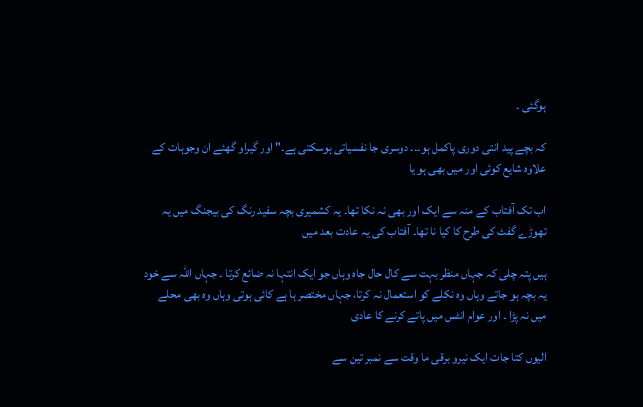ہوگئی ۔

کہ بچے پید انتی دوری پاکمل ہو۔۔۔ دوسری جا نفسیاتی ہوسکتی ہے۔" اور گیراو گھئے ان وجوہات کے علاوہ شایع کوئی اور میں بھی ہو یا

اب تک آفتاب کے منہ سے ایک اور بھی نہ نکا تھا۔ یہ کشمیری بچہ سفید رنگ کی بیجنگ میں یہ تھوڑے گفٹ کی طرح کا کیا نا تھا۔ آفتاب کی یہ عادت بعد میں

ہیں پتہ چلی کہ جہاں منظر بہت سے کال حال جاہ وہاں جو ایک انتہا نہ ضائع کرتا ۔ جہاں اللہ سے خود یہ بچہ ہو جاتے وہاں وہ نکلے کو استعمال نہ کرتا، جہاں مختصر ہا ہے کائی ہوتی وہاں وہ بھی محلے میں نہ پڑا ۔ اور عوام انٹس میں پاتے کرنے کا عادی

الیوں کتا جات ایک نیرو برقی ما وقت سے نمبر تین سے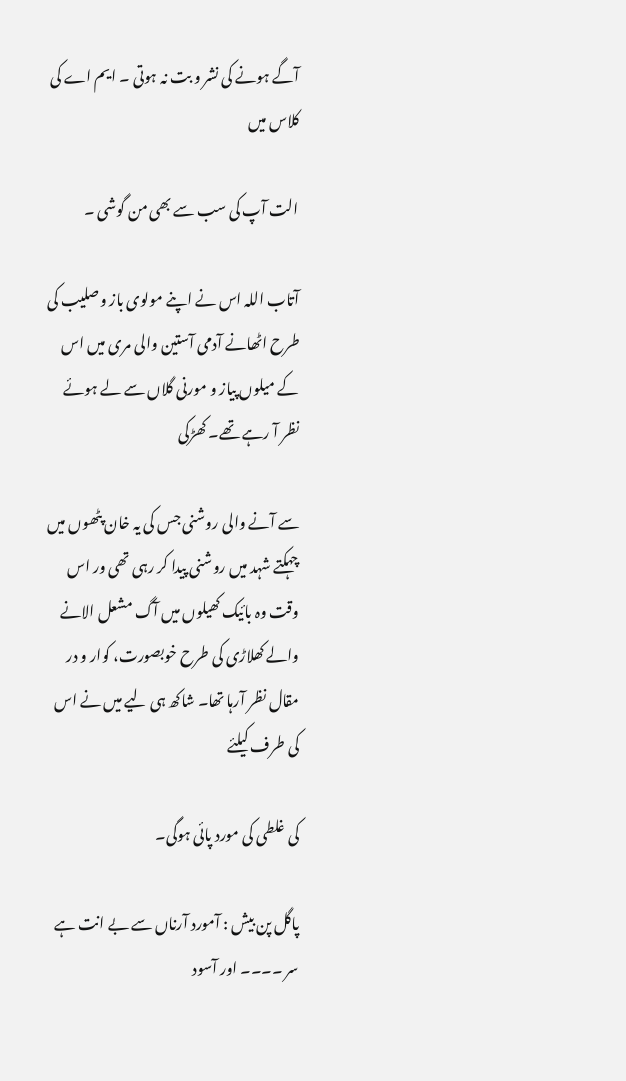آگے ہونے کی نشر و بت نہ ہوتی ۔ ایم اے کی کلاس میں

الت آپ کی سب سے بھی من گوشی ۔

آتاب اللہ اس نے اپنے مولوی باز وصلیب کی طرح اٹھانے آدمی آستین والی مری میں اس کے میلوں پیاز و مورنی گلاں سے لے ہوئے نظر آ رہے تھے۔ کھڑکی

سے آنے والی روشنی جس کی یہ خان پٹھوں میں چہکتے شہد میں روشنی پیدا کر رہی تھی ور اس وقت وہ بائیک کھیلوں میں آگ مشعل الانے والے کھلاڑی کی طرح خوبصورت، کوار و در مقال نظر آرہا تھا۔ شاکھ ہی لیے میں نے اس کی طرف کیلئے

کی غلطی کی مورد پائی ہوگی۔

پاگل پن بیش : آمورد آرناں سے بے انت ہے سر ۔۔۔۔ اور آسود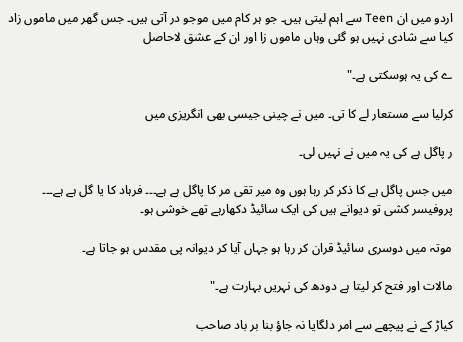اردو میں ان Teen سے اہم لیتی ہیں۔ جو ہر کام میں موجو در آتی ہیں۔ جس گھر میں ماموں زاد کیا سے شادی نہیں ہو گئی وہاں ماموں زا اور ان کے عشق لاحاصل

ے کی یہ ہوسکتی ہے۔"

کرلیا سے مستعار لے کا تی۔ میں نے چینی جیسی بھی انگریزی میں

ر پاگل ہے کی یہ میں نے نہیں لی۔

میں جس پاگل ہے کا ذکر کر رہا ہوں وہ میر تقی مر کا پاگل ہے ہے۔۔۔ فرہاد کا یا گل ہے ہے۔۔۔ پروفیسر کشی تو دیوانے ہیں کی ایک سائیڈ دکھارہے تھے خوشی ہو۔

موتہ میں دوسری سائیڈ قران کر رہا ہو جہاں آیا کر دیوانہ پی مقدس ہو جاتا ہے۔

مالات اور فتح کر لیتا ہے دودھ کی نہریں بہارت ہے۔"

کیاڑ کے نے پیچھے سے امر دلگایا نہ جاؤ بنا بر باد صاحب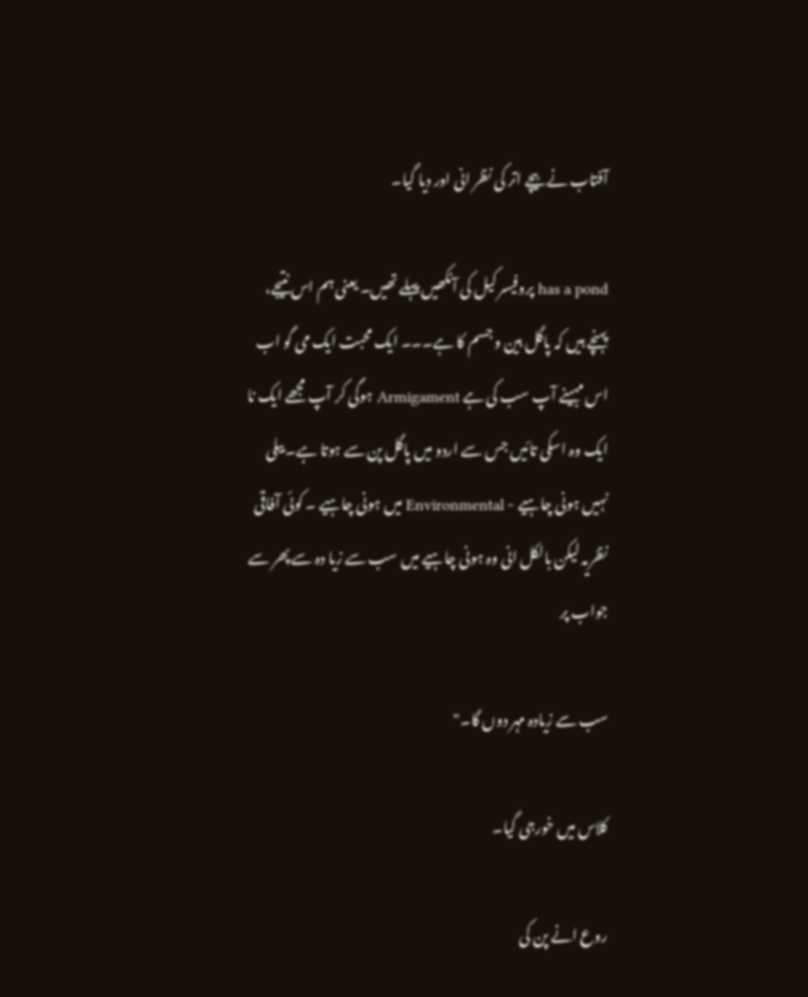آفتاب نے بیچے اتر کی نظر انی اور دیا گیا۔

has a pond پروفیسر کیل کی آنکھیں پہلے تھیں۔ یعنی ہم اس نتیجے، پہنچے ہیں کہ پاگل بین و جسم کا ہے۔۔۔ ایک محبت ایک می گو اب اس مہینے آپ سب کی ہے Armigament ہوگی کر آپ مجھے ایک نا ایک وہ اسکی تائیں جس سے اردو میں پاگل پن سے ہوتا ہے۔ بیلی نہیں ہونی چاہیے - Environmental میں ہونی چاہیے ۔ کوئی آفاقی نظریہ لیکن بالکل انی وہ ہونی چاہیے میں سب سے زیا دہ سے پھر سے جواب پر

سب سے زیادہ مہر دوں گا۔"

کلاس میں خورجی گیا۔

روع انے پن کی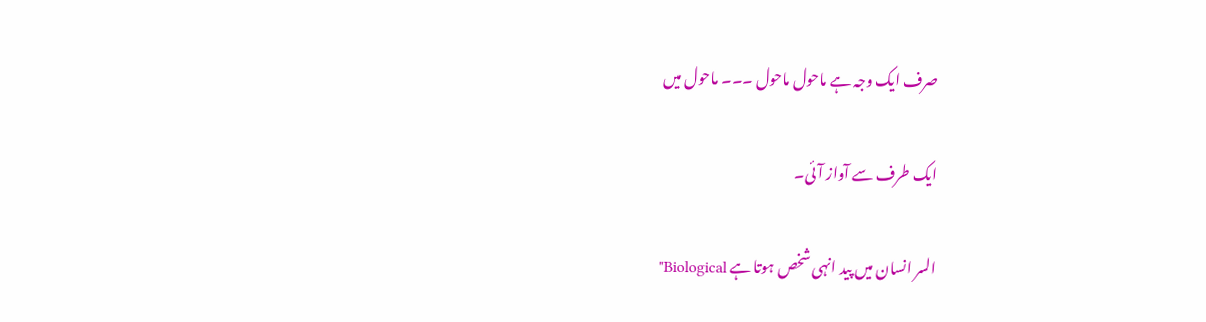صرف ایک وجہ ہے ماحول ماحول ۔۔۔ ماحول میں

ایک طرف سے آواز آئی۔

السر انسان میں پید انہی شخص ہوتا ہے Biological"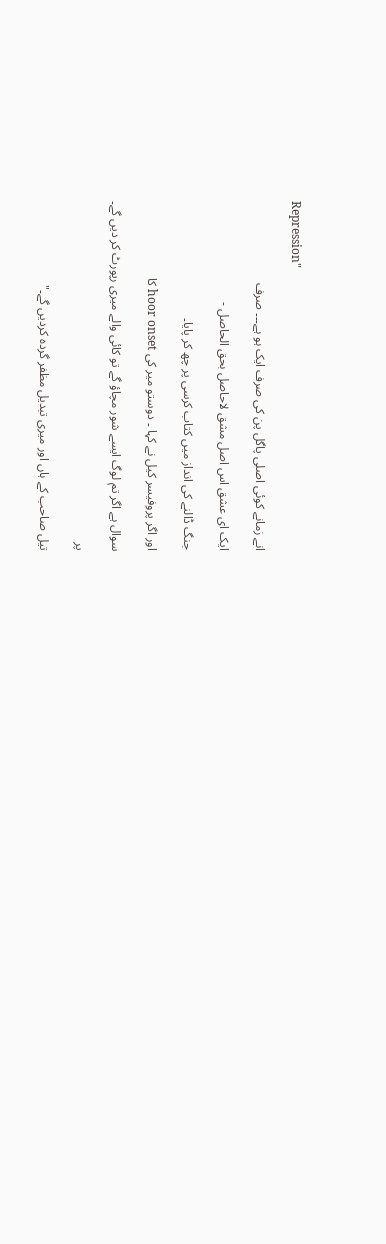Repression"

انے زمانے کوئی اصلی پاگل پن کی صرف ایک ہو ہے۔۔۔ صرف

ایک ای عشق اس اصل مشق لاحاصل بحق الحاصل -

جنگ ڈالنے کی انداز میں کتاب کرسی پر چھ کر پایا۔

اور اگر پروفیسر کیل نے کہا ۔ دوستو میر کی hoor onset کا

سوال ہے اگر تم لوگ ایسے شور مچاؤ گے تو کائی والے میری رپورٹ کر دیں گے۔

پر

تیل صاحب کے ہاں اور میری تبدیل مظفر گردہ کردیں گے۔"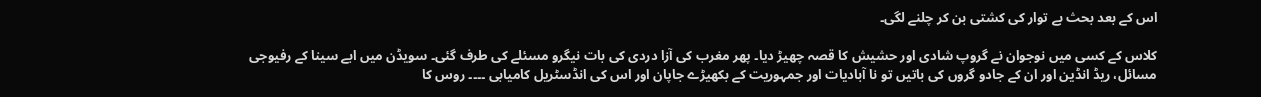اس کے بعد بحث بے توار کی کشتی بن کر چلنے لگی۔

کلاس کے کسی میں نوجوان نے گروپ شادی اور حشیش کا قصہ چھیڑ دیا۔ پھر مغرب کی آزا دردی کی بات نیگرو مسئلے کی طرف گئی۔ سویڈن میں ابے سینا کے رفیوجی مسائل، ریڈ انڈین اور ان کے جادو گروں کی باتیں تو نا آبادیات اور جمہوریت کے بکھیڑے جاپان اور اس کی انڈسٹریل کامیابی ۔۔۔۔ روس کا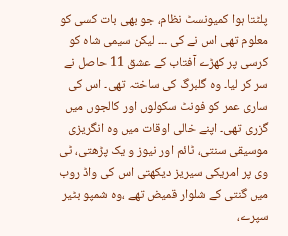پلٹتا ہوا کمیونسٹ نظام، جو بھی بات کسی کو معلوم تھی اس نے کی ۔۔۔ لیکن سیمی شاہ کو کرسی پر کھڑے آفتاب کے عشق 11 حاصل نے سر کر لیا۔ وہ گلبرگ کی ساختہ تھی۔ اس کی ساری عمر کو فونٹ سکولوں اور کالجوں میں گزری تھی۔ اپنے خالی اوقات میں وہ انگریزی موسیقی سنتی، ٹائم اور نیوز و یک پڑھتی، ٹی وی پر امریکی سیریز دیکھتی اس کی واڈ روب میں گنتی کے شلوار قمیض تھے ،وہ شمپو بٹیر سپرے،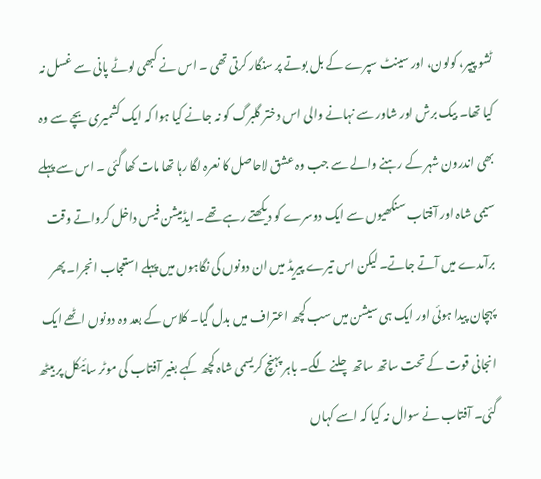ٹشو پیپر، کولون، اور سینٹ سپرے کے بل بوتے پر سنگار کرتی تھی ۔ اس نے کبھی لوٹے پانی سے غسل نہ کیا تھا۔ بیک برش اور شاور سے نہانے والی اس دختر گلبرگ کو نہ جانے کیا ہوا کہ ایک کشمیری بچے سے وہ بھی اندرون شہر کے رہنے والے سے جب وہ عشق لاحاصل کا نعرہ لگا رہا تھا مات کھا گئی ۔ اس سے پہلے سیمی شاہ اور آفتاب سنکھیوں سے ایک دوسرے کو دیکھتے رہے تھے۔ ایڈمیشن فیس داخل کرواتے وقت برآمدے میں آتے جاتے۔ لیکن اس تیرے پیریڈ میں ان دونوں کی نگاہوں میں پہلے استعجاب انجرا۔ پھر پہچان پیدا ہوئی اور ایک ہی سیشن میں سب کچھ اعتراف میں بدل گیا۔ کلاس کے بعد وہ دونوں اٹھے ایک انجانی قوت کے تحت ساتھ ساتھ چلنے لگے۔ باہر پہنچ کریسمی شاہ کچھ کہے بغیر آفتاب کی موٹر سائیکل پر بیٹھ گئی۔ آفتاب نے سوال نہ کیا کہ اسے کہاں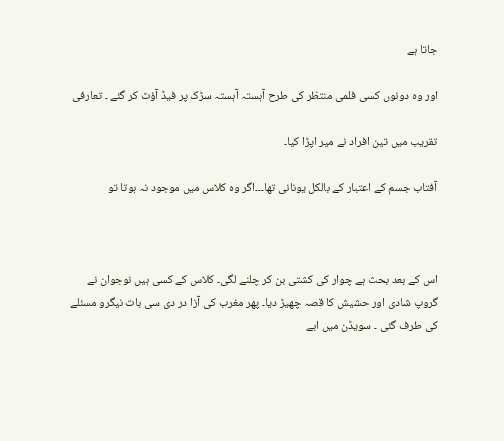جاتا ہے

اور وہ دونوں کسی فلمی منتظر کی طرح آہستہ آہستہ سڑک پر فیڈ آؤٹ کر گئے ۔ تعارفی

تقریب میں تین افراد نے میر اپڑا کیا۔

آفتاب جسم کے اعتبار کے بالکل یونانی تھا۔۔۔اگر وہ کلاس میں موجود نہ ہوتا تو



اس کے بعد بحث ہے چوار کی کشتی بن کر چلنے لگی۔ کلاس کے کسی ہیں نوجوان نے گروپ شادی اور حشیش کا قصہ چھیڑ دیا۔ پھر مغرب کی آزا در دی سی بات نیگرو مسئلے کی طرف گئی ۔ سویڈن میں ابے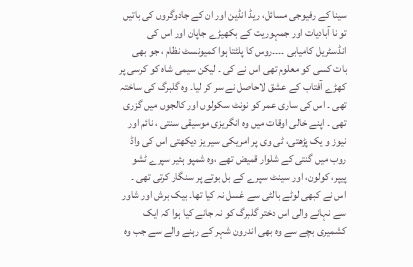سینا کے رفیوجی مسائل، ریڈ انڈین اور ان کے جادوگروں کی باتیں تو نا آبادیات اور جمہوریت کے بکھیڑے جاپان اور اس کی انڈسٹریل کامیابی ۔۔۔۔روس کا پلٹتا ہوا کمیونسٹ نظام ، جو بھی بات کسی کو معلوم تھی اس نے کی ۔ لیکن سیمی شاہ کو کرسی پر کھڑے آفتاب کے عشق لاحاصل نے سر کر لیا۔ وہ گلبرگ کی ساختہ تھی ۔ اس کی ساری عمر کو نونٹ سکولوں اور کالجوں میں گزری تھی ۔ اپنے خالی اوقات میں وہ انگریزی موسیقی سنتی ، نائم اور نیوز و یک پڑھتی، ٹی وی پر امریکی سیر یز دیکھتی اس کی واڈ روب میں گنتی کے شلوار قمیض تھے ،وہ شمپو ہئیر سپرے ٹشو پیپر، کولون، اور سینٹ سپرے کے بل بوتے پر سنگار کرتی تھی ۔ اس نے کبھی لوٹے بالٹی سے غسل نہ کیا تھا۔ بیک برش اور شاور سے نہانے والی اس دختر گلبرگ کو نہ جانے کیا ہوا کہ ایک کشمیری بچے سے وہ بھی اندرون شہر کے رہنے والے سے جب وہ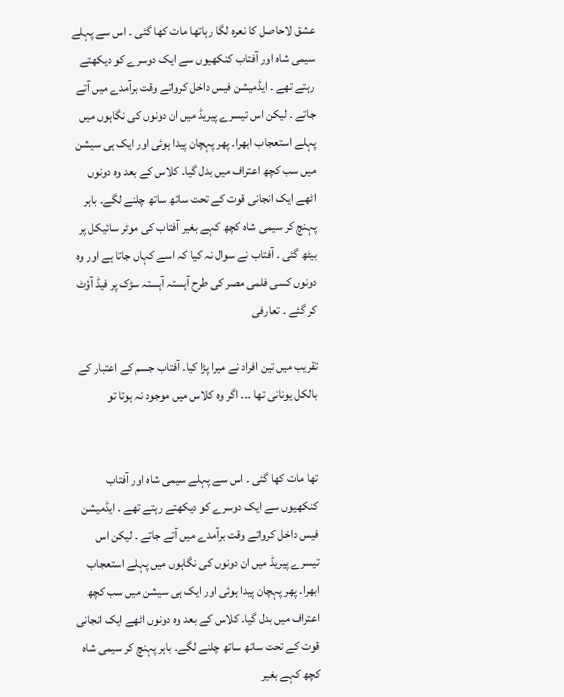عشق لاحاصل کا نعرہ لگا رہاتھا مات کھا گئی ۔ اس سے پہلے سیمی شاہ اور آفتاب کنکھیوں سے ایک دوسرے کو دیکھتے رہتے تھے ۔ ایڈمیشن فیس داخل کرواتے وقت برآمدے میں آتے جاتے ۔ لیکن اس تیسرے پیریڈ میں ان دونوں کی نگاہوں میں پہلے استعجاب ابھرا۔ پھر پہچان پیدا ہوئی اور ایک ہی سیشن میں سب کچھ اعتراف میں بدل گیا۔ کلاس کے بعد وہ دونوں اٹھے ایک انجانی قوت کے تحت ساتھ ساتھ چلنے لگے۔ باہر پہنچ کر سیمی شاہ کچھ کہے بغیر آفتاب کی موٹر سائیکل پر بیٹھ گئی ۔ آفتاب نے سوال نہ کیا کہ اسے کہاں جاتا ہے اور وہ دونوں کسی فلمی مصر کی طرح آہستہ آہستہ سڑک پر فیڈ آؤٹ کر گئے ۔ تعارفی

تقریب میں تین افراد نے میرا پڑا کیا۔ آفتاب جسم کے اعتبار کے بالکل یونانی تھا ۔۔۔ اگر وہ کلاس میں موجود نہ ہوتا تو


تھا مات کھا گئی ۔ اس سے پہلے سیمی شاہ اور آفتاب کنکھیوں سے ایک دوسرے کو دیکھتے رہتے تھے ۔ ایڈمیشن فیس داخل کرواتے وقت برآمدے میں آتے جاتے ۔ لیکن اس تیسرے پیریڈ میں ان دونوں کی نگاہوں میں پہلے استعجاب ابھرا۔ پھر پہچان پیدا ہوئی اور ایک ہی سیشن میں سب کچھ اعتراف میں بدل گیا۔ کلاس کے بعد وہ دونوں اٹھے ایک انجانی قوت کے تحت ساتھ ساتھ چلنے لگے۔ باہر پہنچ کر سیمی شاہ کچھ کہے بغیر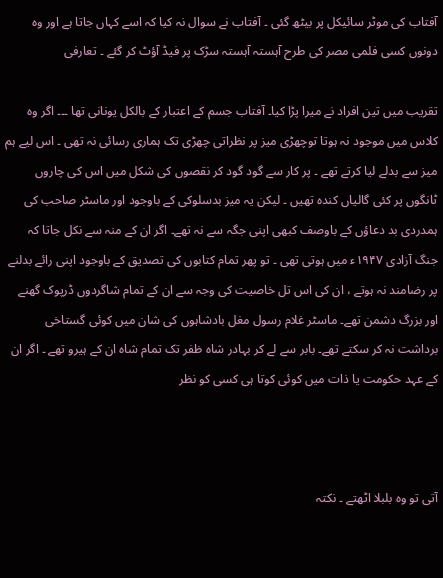آفتاب کی موٹر سائیکل پر بیٹھ گئی ۔ آفتاب نے سوال نہ کیا کہ اسے کہاں جاتا ہے اور وہ دونوں کسی فلمی مصر کی طرح آہستہ آہستہ سڑک پر فیڈ آؤٹ کر گئے ۔ تعارفی

تقریب میں تین افراد نے میرا پڑا کیا۔ آفتاب جسم کے اعتبار کے بالکل یونانی تھا ۔۔۔ اگر وہ کلاس میں موجود نہ ہوتا توچھڑی میز پر نظراتی چھڑی تک ہماری رسائی نہ تھی ۔ اس لیے ہم میز سے بدلے لیا کرتے تھے ۔ پر کار سے گود گود کر نقصوں کی شکل میں اس کی چاروں ٹانگوں پر کئی گالیاں کندہ تھیں ۔ لیکن یہ میز بدسلوکی کے باوجود اور ماسٹر صاحب کی ہمدردی بد دعاؤں کے باوصف کبھی اپنی جگہ سے نہ تھے۔ اگر ان کے منہ سے نکل جاتا کہ جنگ آزادی ۱۹۴۷ء میں ہوتی تھی ۔ تو پھر تمام کتابوں کی تصدیق کے باوجود اپنی رائے بدلنے پر رضامند نہ ہوتے ، ان کی اس تل خاصیت کی وجہ سے ان کے تمام شاگردوں ڈرپوک گھنے اور بزرگ دشمن تھے۔ ماسٹر غلام رسول مغل بادشاہوں کی شان میں کوئی گستاخی برداشت نہ کر سکتے تھے۔ بابر سے لے کر بہادر شاہ ظفر تک تمام شاہ ان کے ہیرو تھے ۔ اگر ان کے عہد حکومت یا ذات میں کوئی کوتا ہی کسی کو نظر



آتی تو وہ بلبلا اٹھتے ۔ نکتہ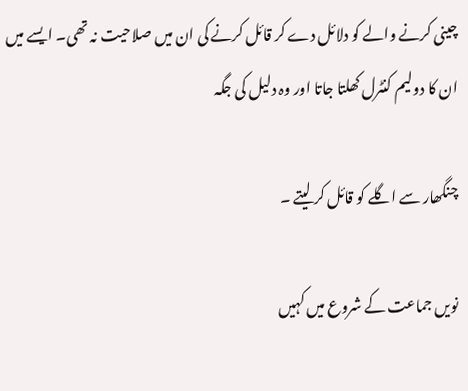چینی کرنے والے کو دلائل دے کر قائل کرنے کی ان میں صلاحیت نہ تھی۔ ایسے میں ان کا دولیم کنٹرل کھلتا جاتا اور وہ دلیل کی جگہ

چنگھار سے اگلے کو قائل کر لیتے ۔

نویں جماعت کے شروع میں کہیں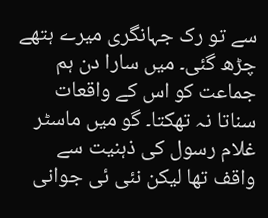سے تو رک جہانگری میرے ہتھے چڑھ گئی۔ میں سارا دن ہم جماعت کو اس کے واقعات سناتا نہ تھکتا۔ گو میں ماسٹر غلام رسول کی ذہنیت سے واقف تھا لیکن نئی ئی جوانی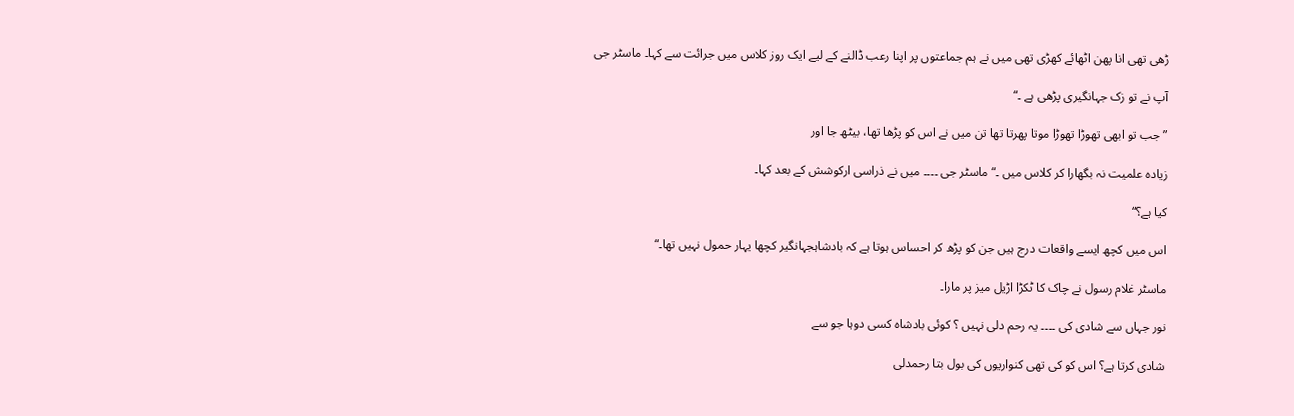ڑھی تھی انا پھن اٹھائے کھڑی تھی میں نے ہم جماعتوں پر اپنا رعب ڈالنے کے لیے ایک روز کلاس میں جرائت سے کہا۔ ماسٹر جی

آپ نے تو زک جہانگیری پڑھی ہے ۔“

” جب تو ابھی تھوڑا تھوڑا موتا پھرتا تھا تن میں نے اس کو پڑھا تھا، بیٹھ جا اور

زیادہ علمیت نہ بگھارا کر کلاس میں ۔“ ماسٹر جی ۔۔۔۔ میں نے ذراسی ارکوشش کے بعد کہا۔

کیا ہے؟“

اس میں کچھ ایسے واقعات درج ہیں جن کو پڑھ کر احساس ہوتا ہے کہ بادشاہجہانگیر کچھا یہار حمول نہیں تھا۔“

ماسٹر غلام رسول نے چاک کا ٹکڑا اڑیل میز پر مارا۔

نور جہاں سے شادی کی ۔۔۔۔ یہ رحم دلی نہیں ؟ کوئی بادشاہ کسی دوہا جو سے

شادی کرتا ہے؟ اس کو کی تھی کنواریوں کی بول بتا رحمدلی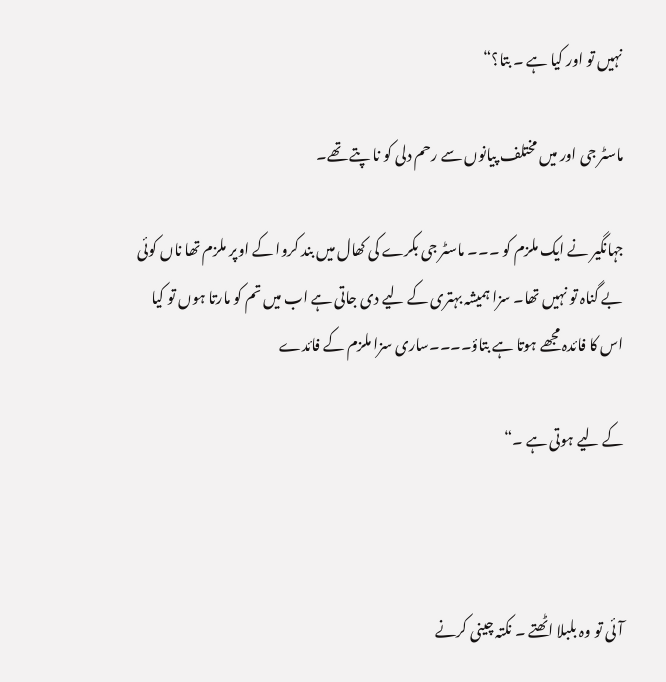نہیں تو اور کیا ہے ۔ بتا؟“

ماسٹر جی اور میں مختلف پیانوں سے رحم دلی کو نا پتے تھے۔

جہانگیر نے ایک ملزم کو ۔۔۔ ماسٹر جی بکرے کی کھال میں بند کروا کے اوپر ملزم تھا ناں کوئی بے گناہ تو نہیں تھا۔ سزا ہمیشہ بہتری کے لیے دی جاتی ہے اب میں تم کو مارتا ہوں تو کیا اس کا فائدہ مجھے ہوتا ہے بتاؤ۔۔۔۔ساری سزا ملزم کے فائدے

کے لیے ہوتی ہے ۔“



آئی تو وہ بلبلا اٹھتے ۔ نکتہ چینی کرنے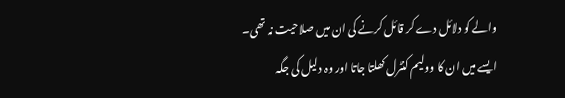والے کو دلائل دے کر قائل کرنے کی ان میں صلاحیت نہ تھی۔ ایسے میں ان کا وولیم کنٹرل کھلتا جاتا اور وہ دلیل کی جگہ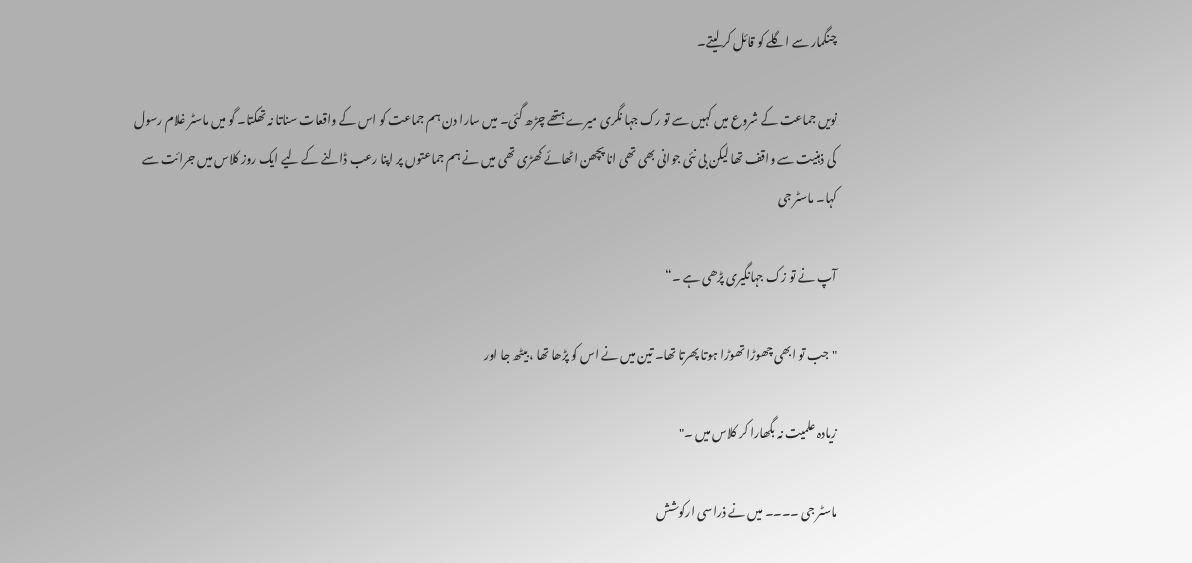چنگمار سے اگلے کو قائل کر لیتے۔

نویں جماعت کے شروع میں کہیں سے تو رک جہا نگری میرے ہتھے چڑھ گئی۔ میں سارا دن ہم جماعت کو اس کے واقعات سناتا نہ تھکتا۔ گو میں ماسٹر غلام رسول کی ذہنیت سے واقف تھا لیکن بی نئی جوانی بھی تھی انا پچھن اٹھائے کھڑی تھی میں نے ہم جماعتوں پر اپنا رعب ڈالنے کے لیے ایک روز کلاس میں جرائت سے کہا۔ ماسٹر جی

آپ نے تو زک جہانگیری پڑھی ہے ۔“

"جب تو ابھی چھوڑا تھوڑا ہوتا پھرتا تھا۔ تین میں نے اس کو پڑھا تھا ، بیٹھ جا اور

زیادہ علمیت نہ بگھارا کر کلاس میں ۔"

ماسٹر جی ۔۔۔۔ میں نے ذراسی ارکوشش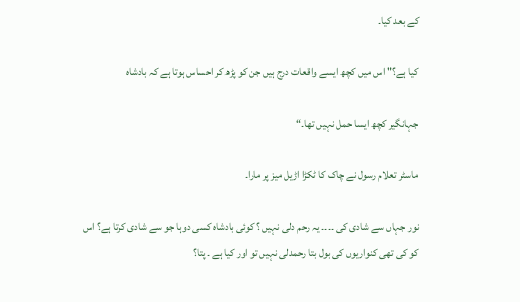کے بعد کیا۔

کیا ہے؟" اس میں کچھ ایسے واقعات درج ہیں جن کو پڑھ کر احساس ہوتا ہے کہ بادشاہ

جہانگیر کچھ ایسا حمل نہیں تھا۔“

ماسٹر تعلام رسول نے چاک کا ٹکڑا اڑیل میز پر مارا۔

نور جہاں سے شادی کی ۔۔۔۔ یہ رحم دلی نہیں ؟ کوئی بادشاہ کسی دوہا جو سے شادی کرتا ہے؟ اس کو کی تھی کنواریوں کی بول بتا رحمدلی نہیں تو اور کیا ہے ۔ پتا؟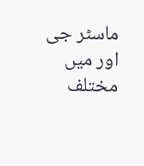ماسٹر جی اور میں مختلف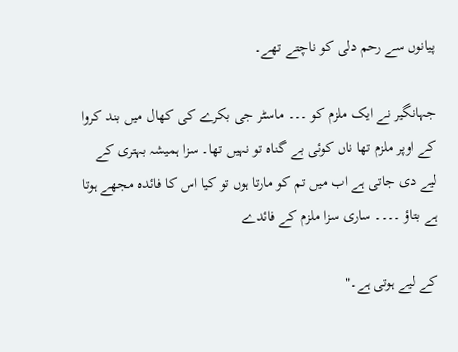پیانوں سے رحم دلی کو ناچتے تھے۔

جہانگیر نے ایک ملزم کو ۔۔۔ ماسٹر جی بکرے کی کھال میں بند کروا کے اوپر ملزم تھا ناں کوئی بے گناہ تو نہیں تھا۔ سزا ہمیشہ بہتری کے لیے دی جاتی ہے اب میں تم کو مارتا ہوں تو کیا اس کا فائدہ مجھے ہوتا ہے بتاؤ ۔۔۔۔ ساری سزا ملزم کے فائدے

کے لیے ہوتی ہے۔"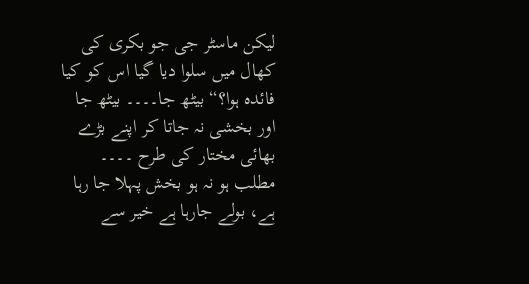لیکن ماسٹر جی جو بکری کی کھال میں سلوا دیا گیا اس کو کیا فائدہ ہوا؟“ بیٹھ جا۔۔۔۔ بیٹھ جا اور بخشی نہ جاتا کر اپنے بڑے بھائی مختار کی طرح ۔۔۔۔ مطلب ہو نہ ہو بخش پہلا جا رہا ہے، بولے جارہا ہے خیر سے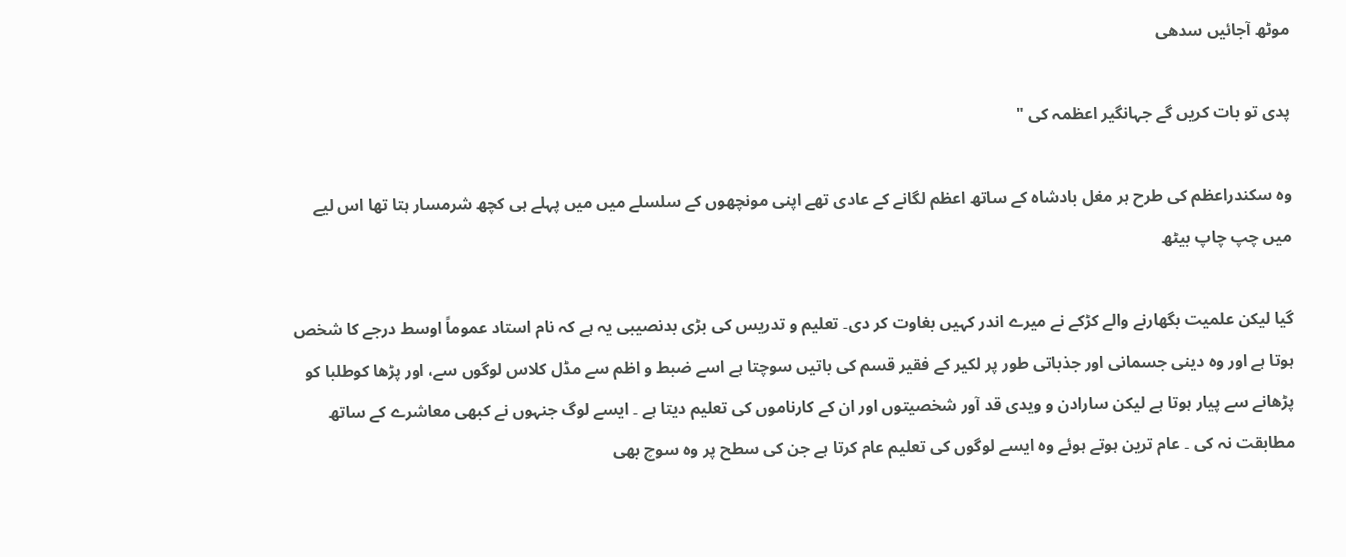موٹھ آجائیں سدھی

پدی تو بات کریں گے جہانگیر اعظمہ کی "

وہ سکندراعظم کی طرح ہر مغل بادشاہ کے ساتھ اعظم لگانے کے عادی تھے اپنی مونچھوں کے سلسلے میں میں پہلے ہی کچھ شرمسار ہتا تھا اس لیے میں چپ چاپ بیٹھ

گیا لیکن علمیت بگھارنے والے کڑکے نے میرے اندر کہیں بغاوت کر دی۔ تعلیم و تدریس کی بڑی بدنصیبی یہ ہے کہ نام استاد عموماً اوسط درجے کا شخص ہوتا ہے اور وہ دینی جسمانی اور جذباتی طور پر لکیر کے فقیر قسم کی باتیں سوچتا ہے اسے ضبط و اظم سے مڈل کلاس لوگوں سے، اور پڑھا کوطلبا کو پڑھانے سے پیار ہوتا ہے لیکن سارادن و ویدی قد آور شخصیتوں اور ان کے کارناموں کی تعلیم دیتا ہے ۔ ایسے لوگ جنہوں نے کبھی معاشرے کے ساتھ مطابقت نہ کی ۔ عام ترین ہوتے ہوئے وہ ایسے لوگوں کی تعلیم عام کرتا ہے جن کی سطح پر وہ سوچ بھی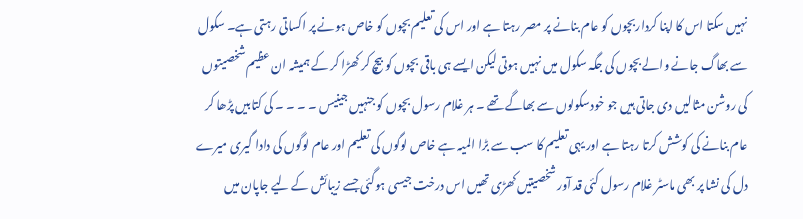نہیں سکتا اس کا اپنا کرداربچوں کو عام بنانے پر مصر رہتا ہے اور اس کی تعلیم بچوں کو خاص ہونے پر اکساتی رہتی ہے۔ سکول سے بھاگ جانے والے بچوں کی جگہ سکول میں نہیں ہوتی لیکن ایسے ہی باقی بچوں کو بیچ کر کھڑا کر کے ہمیشہ ان عظیم شخصیتوں کی روشن مثالیں دی جاتی ہیں جو خودسکولوں سے بھاگے تھے ۔ ہر غلام رسول بچوں کو جنہیں جینیس ۔ ۔ ۔ ۔ کی کتابیں پڑھا کر عام بنانے کی کوشش کرتا رہتا ہے اور یہی تعلیم کا سب سے بڑا المیہ ہے خاص لوگوں کی تعلیم اور عام لوگوں کی دادا گیری میرے دل کی نشا پر بھی ماسٹر غلام رسول کئی قد آور شخصیتیں کھڑی تھیں اس درخت جیسی ہوگئی جسے زیبائش کے لیے جاپان میں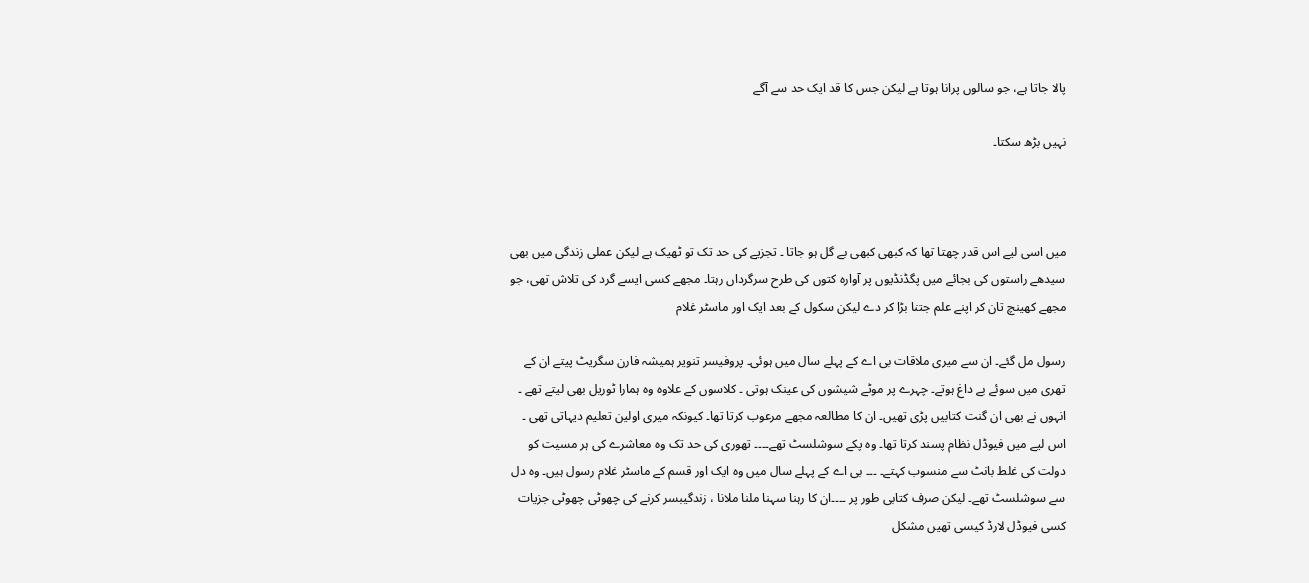پالا جاتا ہے، جو سالوں پرانا ہوتا ہے لیکن جس کا قد ایک حد سے آگے

نہیں بڑھ سکتا۔



میں اسی لیے اس قدر چھتا تھا کہ کبھی کبھی بے گل ہو جاتا ۔ تجزیے کی حد تک تو ٹھیک ہے لیکن عملی زندگی میں بھی سیدھے راستوں کی بجائے میں پگڈنڈیوں پر آوارہ کتوں کی طرح سرگرداں رہتا۔ مجھے کسی ایسے گرد کی تلاش تھی، جو مجھے کھینچ تان کر اپنے علم جتنا بڑا کر دے لیکن سکول کے بعد ایک اور ماسٹر غلام

رسول مل گئے۔ ان سے میری ملاقات بی اے کے پہلے سال میں ہوئی۔ پروفیسر تنویر ہمیشہ فارن سگریٹ پیتے ان کے تھری میں سوئے بے داغ ہوتے۔ چہرے پر موٹے شیشوں کی عینک ہوتی ۔ کلاسوں کے علاوہ وہ ہمارا ٹوریل بھی لیتے تھے ۔ انہوں نے بھی ان گنت کتابیں پڑی تھیں۔ ان کا مطالعہ مجھے مرعوب کرتا تھا۔ کیونکہ میری اولین تعلیم دیہاتی تھی ۔ اس لیے میں فیوڈل نظام پسند کرتا تھا۔ وہ پکے سوشلسٹ تھے۔۔۔۔ تھوری کی حد تک وہ معاشرے کی ہر مسیت کو دولت کی غلط بانٹ سے منسوب کہتے۔ ۔۔۔ بی اے کے پہلے سال میں وہ ایک اور قسم کے ماسٹر غلام رسول ہیں۔ وہ دل سے سوشلسٹ تھے۔ لیکن صرف کتابی طور پر ۔۔۔۔ان کا رہنا سہنا ملنا ملانا ، زندگیبسر کرنے کی چھوٹی چھوٹی جزیات کسی فیوڈل لارڈ کیسی تھیں مشکل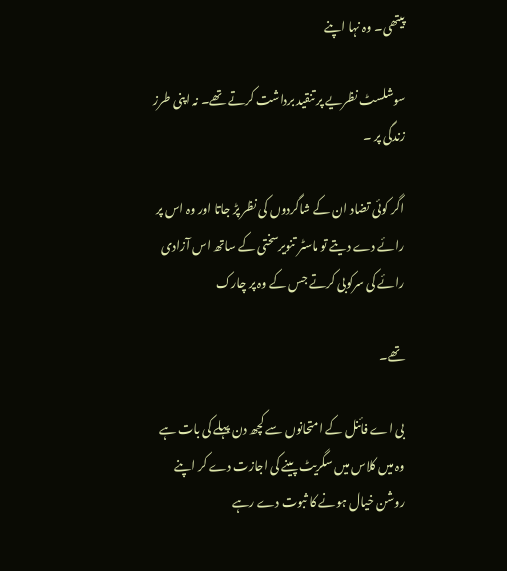پیتھی۔ وہ نہا اپنے

سوشلسٹ نظریے پر تنقید برداشت کرتے تھے۔ نہ اپنی طرز زندگی پر ۔

اگر کوئی تضاد ان کے شاگردوں کی نظر پڑ جاتا اور وہ اس پر رائے دے دیتے تو ماسٹر تنویرسختی کے ساتھ اس آزادی رائے کی سرکوبی کرتے جس کے وہ پر چارک

تھے۔

بی اے فائنل کے امتحانوں سے کچھ دن پہلے کی بات ہے وہ میں کلاس میں سگریٹ پینے کی اجازت دے کر اپنے روشن خیال ہونے کا ثبوت دے رہے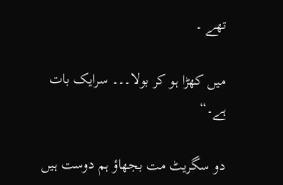تھے ۔

میں کھڑا ہو کر بولا۔۔۔ سرایک بات ہے۔“

دو سگریٹ مت بجھاؤ ہم دوست ہیں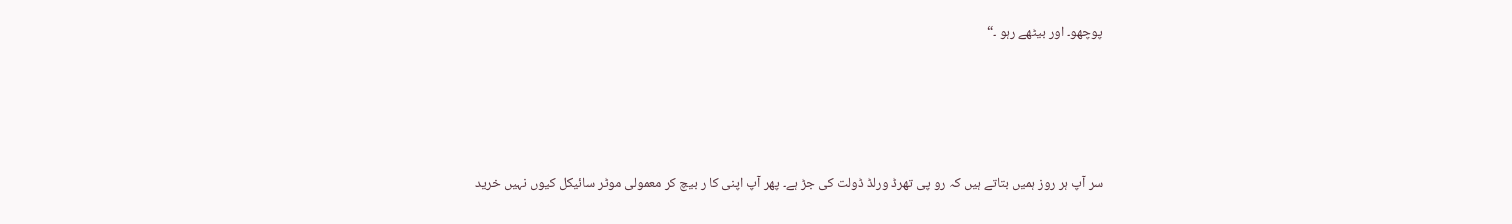پوچھو۔ اور بیٹھے رہو ۔“




سر آپ ہر روز ہمیں بتاتے ہیں کہ رو پی تھرڈ ورلڈ ڈولت کی جڑ ہے۔ پھر آپ اپنی کا ر بیچ کر معمولی موٹر سائیکل کیوں نہیں خرید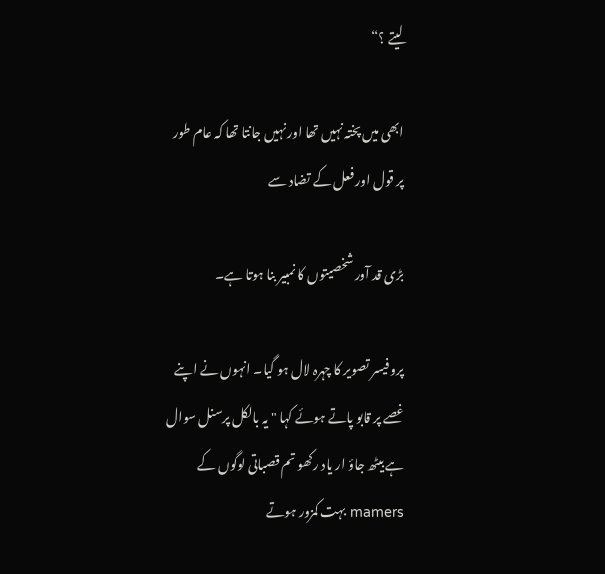لیتے ؟“

ابھی میں پختہ نہیں تھا اور نہیں جانتا تھا کہ عام طور پر قول اور فعل کے تضاد سے

بڑی قد آور شخصیتوں کا نمبیر بنا ہوتا ہے۔

پرو فیسر تصویر کا چہرہ لال ہو گیا۔ انہوں نے اپنے غصے پر قابو پاتے ہوئے کہا " یہ بالکل پرسنل سوال ہے بیٹھ جاؤ ار یاد رکھو تم قصباتی لوگوں کے mamers بہت کمزور ہوتے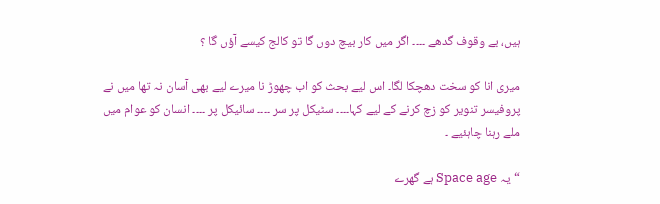ہیں، بے وقوف گدھے ۔۔۔۔ اگر میں کار بیچ دوں گا تو کالج کیسے آؤں گا ؟

میری انا کو سخت دھچکا لگا۔ اس لیے بحث کو اب چھوڑ نا میرے لیے بھی آسان نہ تھا میں نے پروفیسر تنویر کو زچ کرنے کے لیے کہا۔۔۔۔ سٹیکل پر سر ۔۔۔۔ سائیکل پر ۔۔۔۔ انسان کو عوام میں ملے رہنا چاہئیے ۔

“ یہ Space age ہے گھرے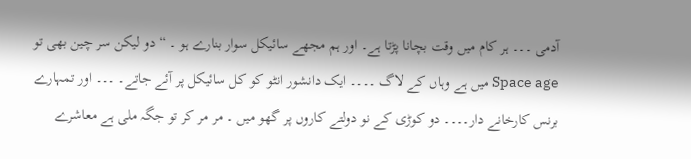آدمی ۔۔۔ ہر کام میں وقت بچانا پڑتا ہے۔ اور ہم مجھے سائیکل سوار بنارے ہو ۔ “دو لیکن سر چین بھی تو Space age میں ہے وہاں کے لاگ ۔۔۔۔ ایک دانشور انٹو کو کل سائیکل پر آئے جاتے۔ ۔۔۔ اور تمہارے برنس کارخانے دار۔۔۔۔ دو کوڑی کے نو دولتے کاروں پر گھو میں ۔ مر مر کر تو جگہ ملی ہے معاشرے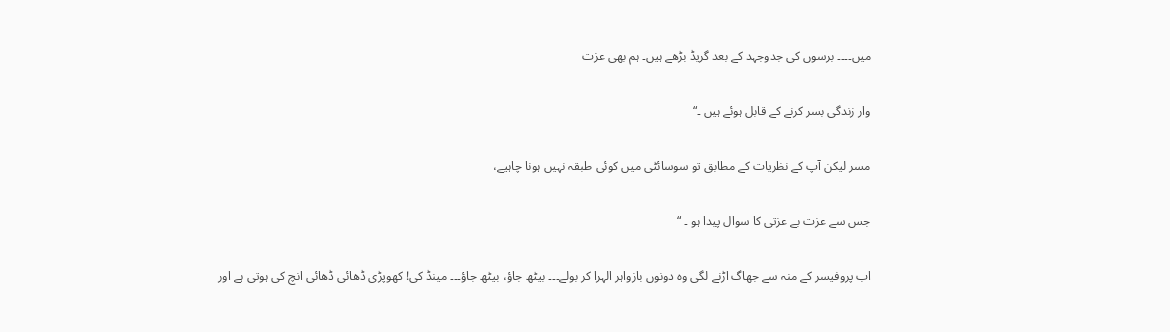میں۔۔۔۔ برسوں کی جدوجہد کے بعد گریڈ بڑھے ہیں۔ ہم بھی عزت

وار زندگی بسر کرنے کے قابل ہوئے ہیں ۔“

مسر لیکن آپ کے نظریات کے مطابق تو سوسائٹی میں کوئی طبقہ نہیں ہونا چاہیے،

جس سے عزت بے عزتی کا سوال پیدا ہو ۔ “

اب پروفیسر کے منہ سے جھاگ اڑنے لگی وہ دونوں بازواہر الہرا کر بولے۔۔۔ بیٹھ جاؤ، بیٹھ جاؤ۔۔۔ مینڈ کی! کھوپڑی ڈھائی ڈھائی انچ کی ہوتی ہے اور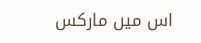اس میں مارکس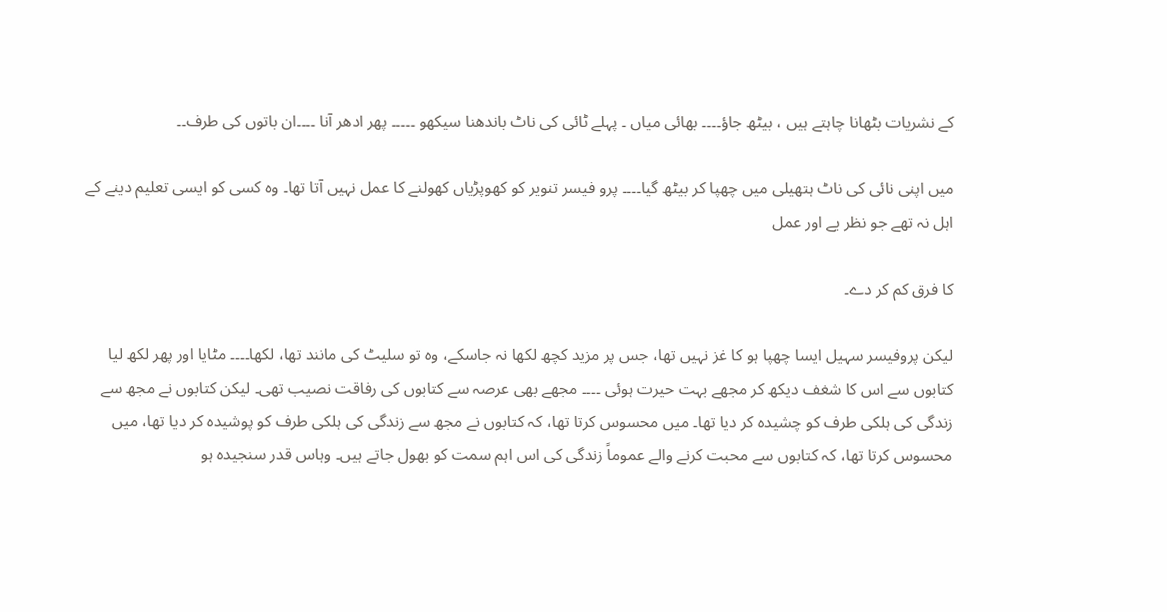کے نشریات بٹھانا چاہتے ہیں ، بیٹھ جاؤ۔۔۔۔ بھائی میاں ۔ پہلے ٹائی کی ناٹ باندھنا سیکھو ۔۔۔۔۔ پھر ادھر آنا ۔۔۔۔ان باتوں کی طرف۔۔

میں اپنی نائی کی ناٹ ہتھیلی میں چھپا کر بیٹھ گیا۔۔۔۔ پرو فیسر تنویر کو کھوپڑیاں کھولنے کا عمل نہیں آتا تھا۔ وہ کسی کو ایسی تعلیم دینے کے اہل نہ تھے جو نظر یے اور عمل

کا فرق کم کر دے۔

لیکن پروفیسر سہیل ایسا چھپا ہو کا غز نہیں تھا، جس پر مزید کچھ لکھا نہ جاسکے، وہ تو سلیٹ کی مانند تھا، لکھا۔۔۔۔ مٹایا اور پھر لکھ لیا کتابوں سے اس کا شغف دیکھ کر مجھے بہت حیرت ہوئی ۔۔۔۔ مجھے بھی عرصہ سے کتابوں کی رفاقت نصیب تھی۔ لیکن کتابوں نے مجھ سے زندگی کی ہلکی طرف کو چشیدہ کر دیا تھا۔ میں محسوس کرتا تھا، کہ کتابوں نے مجھ سے زندگی کی ہلکی طرف کو پوشیدہ کر دیا تھا، میں محسوس کرتا تھا، کہ کتابوں سے محبت کرنے والے عموماً زندگی کی اس اہم سمت کو بھول جاتے ہیں۔ وہاس قدر سنجیدہ ہو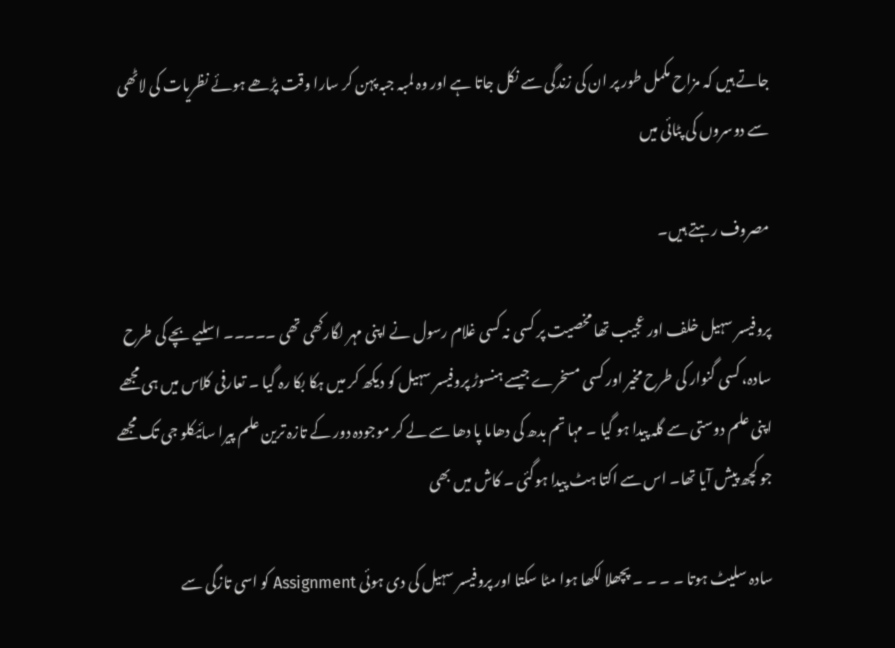جاتے ہیں کہ مزاح مکمل طور پر ان کی زندگی سے نکل جاتا ہے اور وہ لمبہ جبہ پہن کر سارا وقت پڑھے ہوئے نظریات کی لاٹھی سے دوسروں کی پٹائی میں

مصروف رہتے ہیں۔

پروفیسر سہیل خلف اور عجیب تھا مخصیت پر کسی نہ کسی غلام رسول نے اپنی مہر لگارکھی تھی ۔۔۔۔۔ اسلیے بچے کی طرح سادہ، کسی گنوار کی طرح مخیر اور کسی مسخرے جیسے ہنسوڑ پروفیسر سہیل کو دیکھ کر میں ہکا بکا رہ گیا ۔ تعارفی کلاس میں ہی مجھے اپنی علم دوستی سے گلہ پیدا ہو گیا ۔ مہا تم بدھ کی دھاما پا دھا سے لے کر موجودہ دور کے تازہ ترین علم پیرا سائیکلو جی تک مجھے جو کچھ پیش آیا تھا۔ اس سے اکتا ہٹ پیدا ہوگئی ۔ کاش میں بھی

سادہ سلیٹ ہوتا ۔ ۔ ۔ ۔ پچھلا لکھا ہوا مٹا سکتا اور پروفیسر سہیل کی دی ہوئی Assignment کو اسی تازگی سے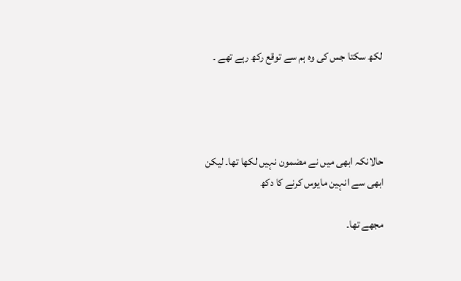لکھ سکتا جس کی وہ ہم سے توقع رکھ رہے تھے ۔




حالانکہ ابھی میں نے مضمون نہیں لکھا تھا۔ لیکن ابھی سے انہین مایوس کرنے کا دکھ

مجھے تھا۔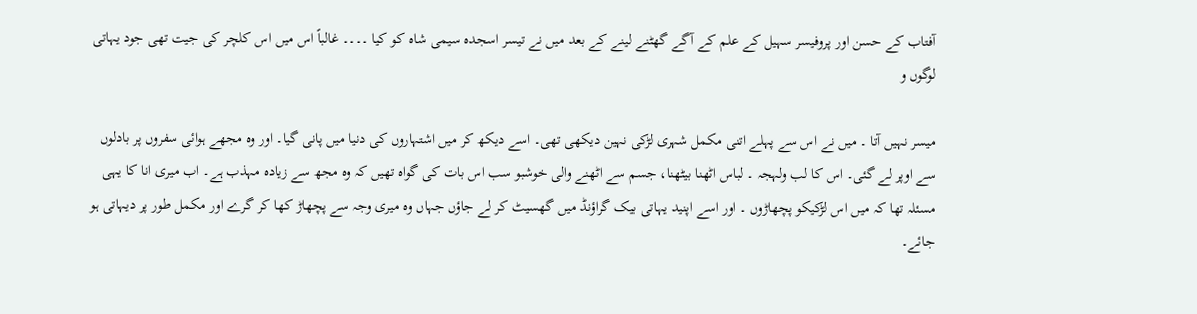آفتاب کے حسن اور پروفیسر سہیل کے علم کے آگے گھٹنے لینے کے بعد میں نے تیسر اسجدہ سیمی شاہ کو کیا ۔۔۔۔ غالباً اس میں اس کلچر کی جیت تھی جود یہاتی لوگوں و

میسر نہیں آتا ۔ میں نے اس سے پہلے اتنی مکمل شہری لڑکی نہین دیکھی تھی۔ اسے دیکھ کر میں اشتہاروں کی دنیا میں پانی گیا۔ اور وہ مجھے ہوائی سفروں پر بادلوں سے اوپر لے گئی۔ اس کا لب ولہجہ ۔ لباس اٹھنا بیٹھنا، جسم سے اٹھنے والی خوشبو سب اس بات کی گواہ تھیں کہ وہ مجھ سے زیادہ مہذب ہے۔ اب میری انا کا یہی مسئلہ تھا کہ میں اس لڑکیکو پچھاڑوں ۔ اور اسے اپنید یہاتی بیک گراؤنڈ میں گھسیٹ کر لے جاؤں جہاں وہ میری وجہ سے پچھاڑ کھا کر گرے اور مکمل طور پر دیہاتی ہو جائے۔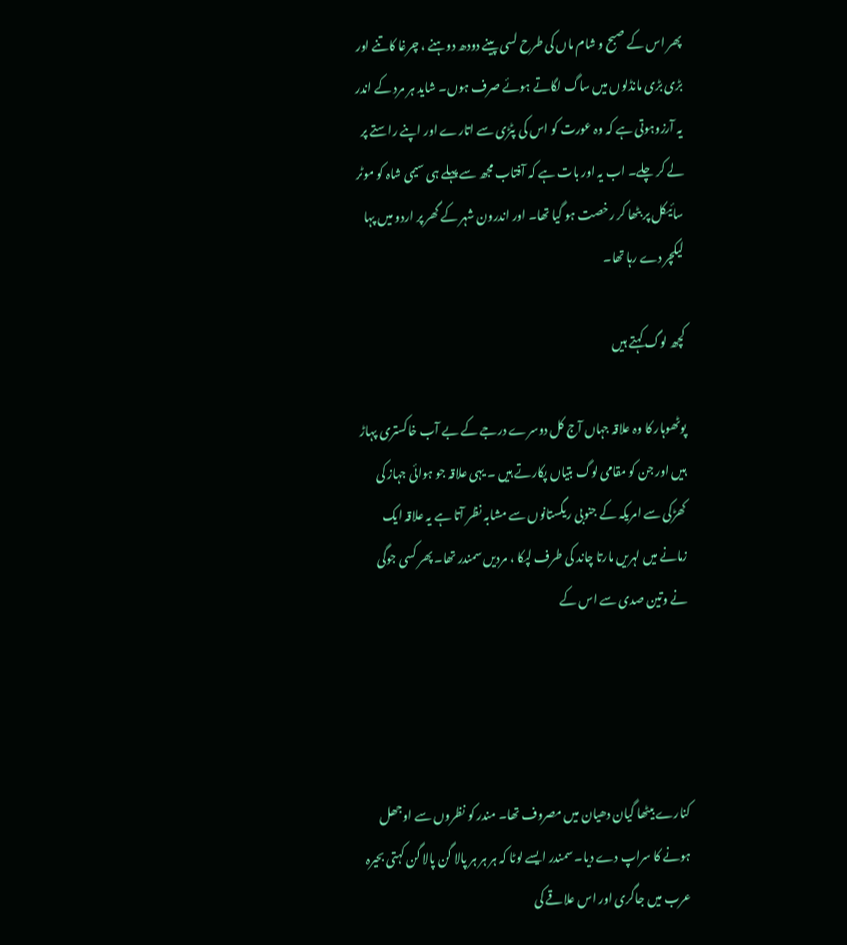پھر اس کے صبح و شام ماں کی طرح لسی پینے دودھ دوہنے ، چرغا کاتنے اور بڑی بڑی مانڈلوں میں ساگ لگاتے ہوئے صرف ہوں۔ شاید ہر مرد کے اندر یہ آرزوہوتی ہے کہ وہ عورت کو اس کی پٹڑی سے اتارے اور اپنے راستے پر لے کر چلے۔ اب یہ اور بات ہے کہ آفتاب مجھ سے پہلے ہی سیمی شاہ کو موٹر سائیکل پر بٹھا کر رخصت ہو گیا تھا۔ اور اندرون شہر کے گھر پر اردو میں پہا لیکچر دے رہا تھا۔

کچھ لوگ کہتے ہیں

پوٹھوہار کا وہ علاقہ جہاں آج کل دوسرے درجے کے بے آب خاکستری پہاڑ ہیں اور جن کو مقامی لوگ بتیاں پکارتے ہیں ۔ یہی علاقہ جو ہوائی جہاز کی کھڑکی سے امریکہ کے جنوبی ریگستانوں سے مشابہ نظر آتا ہے یہ علاقہ ایک زمانے میں لہریں مارتا چاند کی طرف لپکا ، مردیں سمندر تھا۔ پھر کسی جوگی نے وتین صدی سے اس کے




کنارے بیٹھا گیان دھیان میں مصروف تھا۔ مندر کو نظروں سے اوجھل ہونے کا سراپ دے دیا۔ سمندر ایسے لوٹا کہ ہر ہر ہر پالا گن پالا گن کہتی بحیرہ عرب میں جاگری اور اس علاقے کی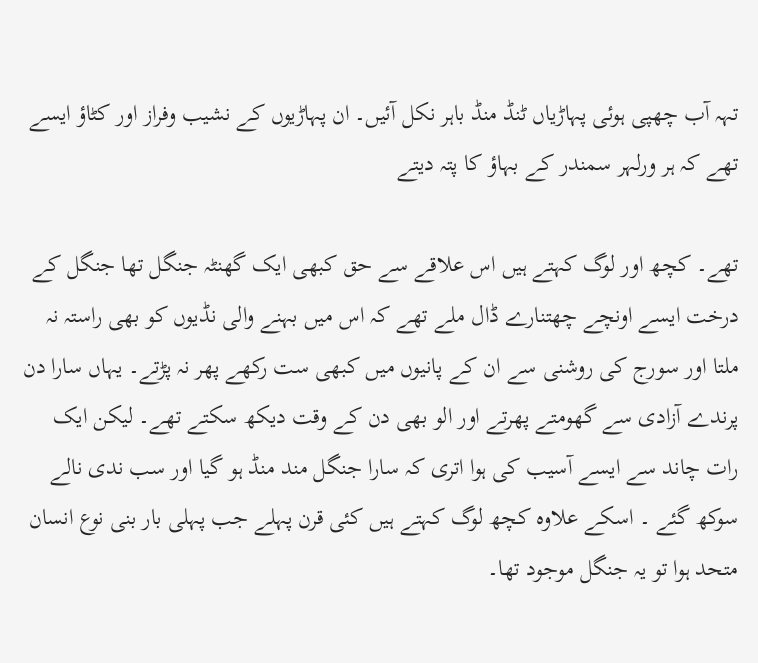تہہ آب چھپی ہوئی پہاڑیاں ٹنڈ منڈ باہر نکل آئیں۔ ان پہاڑیوں کے نشیب وفراز اور کٹاؤ ایسے تھے کہ ہر ورلہر سمندر کے بہاؤ کا پتہ دیتے

تھے۔ کچھ اور لوگ کہتے ہیں اس علاقے سے حق کبھی ایک گھنٹہ جنگل تھا جنگل کے درخت ایسے اونچے چھتنارے ڈال ملے تھے کہ اس میں بہنے والی نڈیوں کو بھی راستہ نہ ملتا اور سورج کی روشنی سے ان کے پانیوں میں کبھی ست رکھے پھر نہ پڑتے۔ یہاں سارا دن پرندے آزادی سے گھومتے پھرتے اور الو بھی دن کے وقت دیکھ سکتے تھے۔ لیکن ایک رات چاند سے ایسے آسیب کی ہوا اتری کہ سارا جنگل مند منڈ ہو گیا اور سب ندی نالے سوکھ گئے ۔ اسکے علاوہ کچھ لوگ کہتے ہیں کئی قرن پہلے جب پہلی بار بنی نوع انسان متحد ہوا تو یہ جنگل موجود تھا۔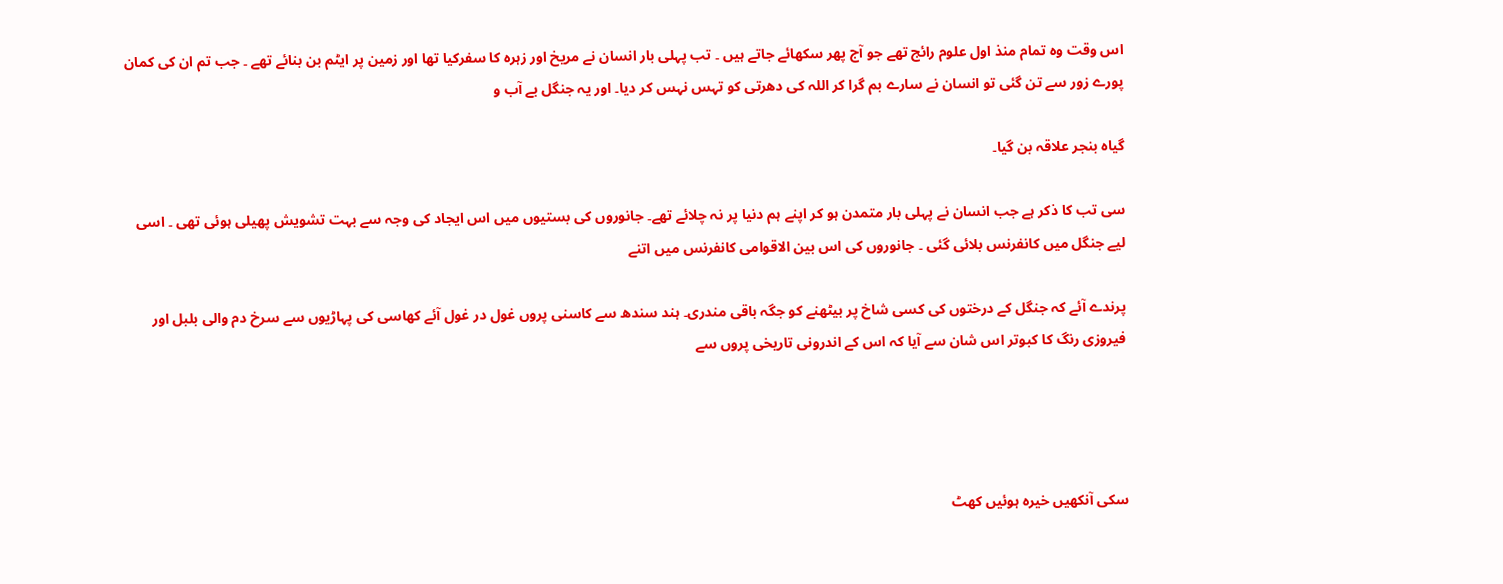اس وقت وہ تمام منذ اول علوم رائج تھے جو آج پھر سکھائے جاتے ہیں ۔ تب پہلی بار انسان نے مریخ اور زہرہ کا سفرکیا تھا اور زمین پر ایٹم بن بنائے تھے ۔ جب تم ان کی کمان پورے زور سے تن گئی تو انسان نے سارے بم گرا کر اللہ کی دھرتی کو تہس نہس کر دیا۔ اور یہ جنگل بے آب و

گیاہ بنجر علاقہ بن گیا۔

سی تب کا ذکر ہے جب انسان نے پہلی بار متمدن ہو کر اپنے ہم دنیا پر نہ چلائے تھے۔ جانوروں کی بستیوں میں اس ایجاد کی وجہ سے بہت تشویش پھیلی ہوئی تھی ۔ اسی لیے جنگل میں کانفرنس بلائی گئی ۔ جانوروں کی اس بین الاقوامی کانفرنس میں اتنے

پرندے آئے کہ جنگل کے درختوں کی کسی شاخ پر بیٹھنے کو جگہ باقی مندری۔ ہند سندھ سے کاسنی پروں غول در غول آئے کھاسی کی پہاڑیوں سے سرخ دم والی بلبل اور فیروزی رنگ کا کبوتر اس شان سے آیا کہ اس کے اندرونی تاریخی پروں سے




سکی آنکھیں خیرہ ہوئیں کھٹ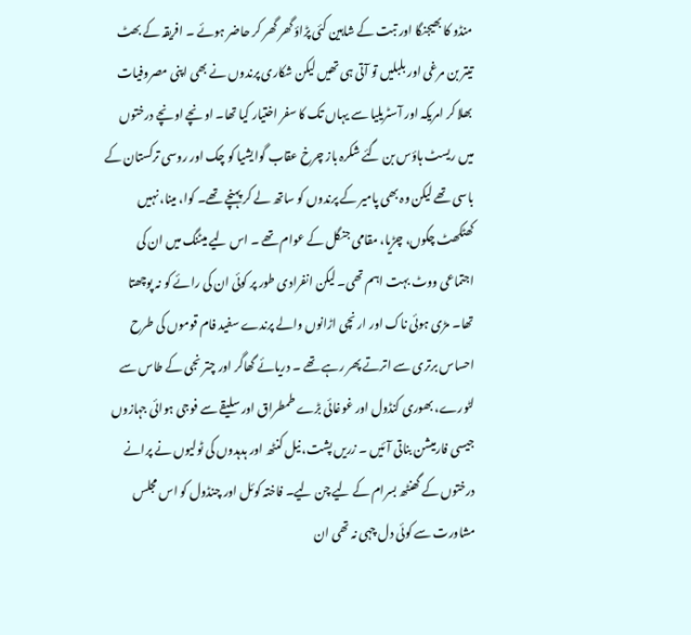منڈو کا بھیجنگا اور تبت کے شاہین کئی پڑاؤ گھر گھر کر حاضر ہوئے ۔ افریقہ کے بھٹ تیتر بن مرغی اور بلبلیں تو آتی ہی تھیں لیکن شکاری پرندوں نے بھی اپنی مصروفیات بھلا کر امریکہ اور آسٹریلیا سے یہاں تک کا سفر اختیار کیا تھا۔ اونچے اونچے درختوں میں ریسٹ ہاؤس بن گئے شکرہ باز چرخ عقاب گوایشیا کو چک اور روسی ترکستان کے باسی تھے لیکن وہ بھی پامیر کے پرندوں کو ساتھ لے کر پہنچے تھے۔ کوا، مینا، نہیں کھٹکھٹ چکوں، چڑیا، مقامی جنگل کے عوام تھے ۔ اس لیے میٹنگ میں ان کی اجتماعی ووٹ بہت اہم تھی۔ لیکن انفرادی طور پر کوئی ان کی رائے کو نہ پوچھتا تھا۔ مڑی ہوئی ناک اور ار نچی اڑانوں والے پرندے سفید فام قوموں کی طرح احساس برتری سے اترتے پھر رہے تھے ۔ دریائے گھاگر اور چتر نجی کے طاس سے لٹورے، بھوری کنڈول اور غوغائی بڑے طمطراق اور سلیقے سے فوجی ہوائی جہازوں جیسی فارمیشن بناتی آئیں ۔ زریں پشت، نیل کنٹھ اور ہدہدوں کی ٹولیوں نے پرانے درختوں کے گھنٹھ بسرام کے لیے چن لیے۔ فاختہ کوئل اور چنڈول کو اس مجلس مشاورت سے کوئی دل چہی نہ تھی ان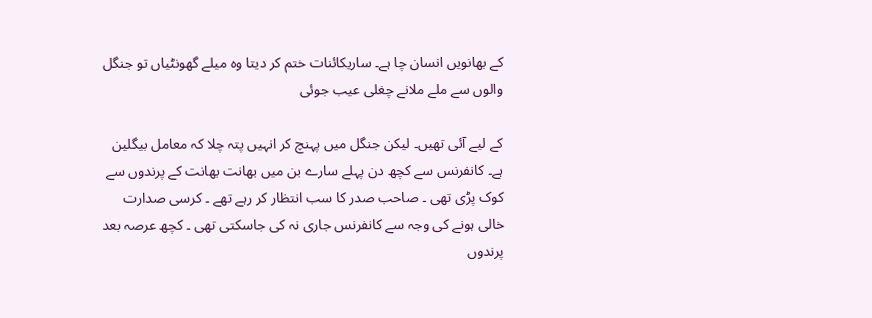کے بھانویں انسان چا ہے۔ ساریکائنات ختم کر دیتا وہ میلے گھونٹیاں تو جنگل والوں سے ملے ملانے چغلی عیب جوئی

کے لیے آئی تھیں۔ لیکن جنگل میں پہنچ کر انہیں پتہ چلا کہ معامل بیگلین ہے۔ کانفرنس سے کچھ دن پہلے سارے بن میں بھانت بھانت کے پرندوں سے کوک پڑی تھی ۔ صاحب صدر کا سب انتظار کر رہے تھے ۔ کرسی صدارت خالی ہونے کی وجہ سے کانفرنس جاری نہ کی جاسکتی تھی ۔ کچھ عرصہ بعد پرندوں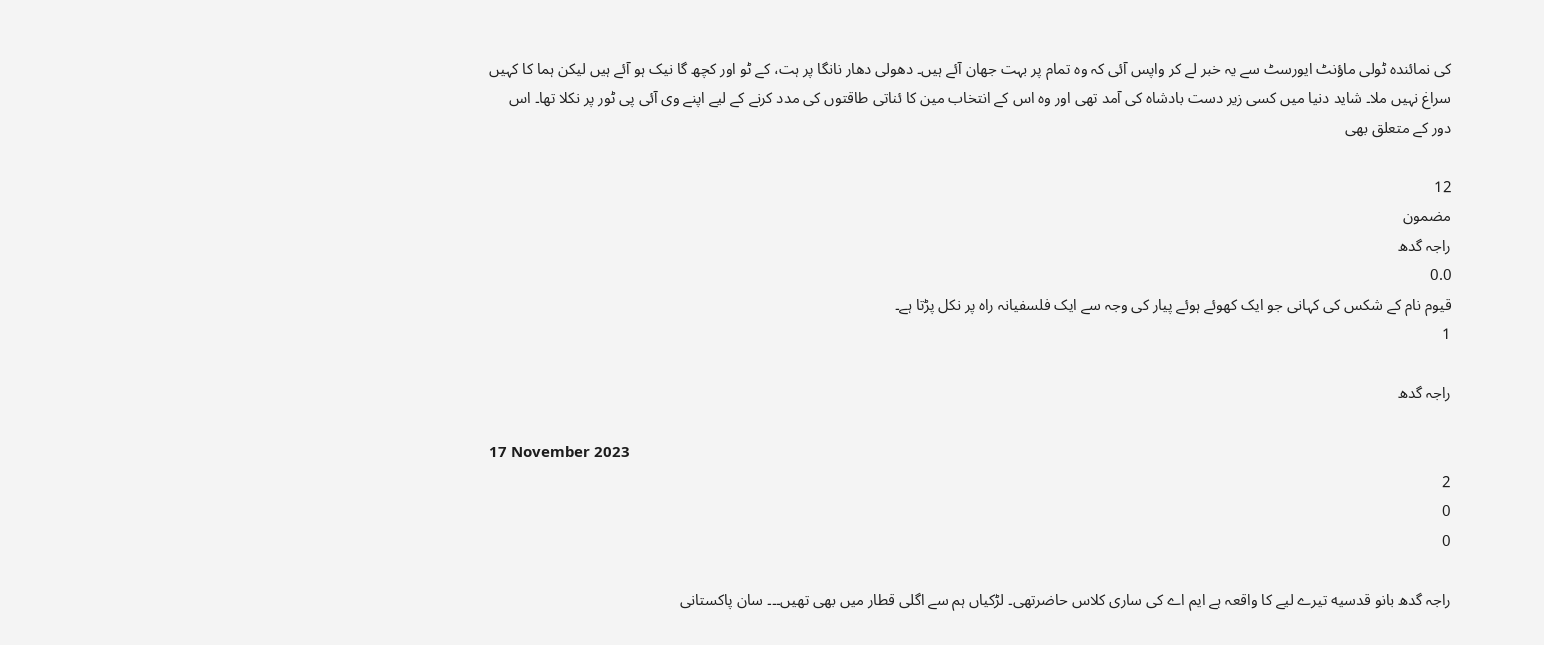کی نمائندہ ٹولی ماؤنٹ ایورسٹ سے یہ خبر لے کر واپس آئی کہ وہ تمام پر بہت جھان آئے ہیں۔ دھولی دھار نانگا پر ہت، کے ٹو اور کچھ گا نیک ہو آئے ہیں لیکن ہما کا کہیں سراغ نہیں ملا۔ شاید دنیا میں کسی زیر دست بادشاہ کی آمد تھی اور وہ اس کے انتخاب مین کا ئناتی طاقتوں کی مدد کرنے کے لیے اپنے وی آئی پی ٹور پر نکلا تھا۔ اس دور کے متعلق بھی

12
مضمون
راجہ گدھ
0.0
قيوم نام کے شکس کی کہانی جو ایک کھوئے ہوئے پیار کی وجہ سے ایک فلسفیانہ راہ پر نکل پڑتا ہے۔
1

راجہ گدھ

17 November 2023
2
0
0

راجہ گدھ بانو قدسیه تیرے لیے کا واقعہ ہے ایم اے کی ساری کلاس حاضرتھی۔ لڑکیاں ہم سے اگلی قطار میں بھی تھیں۔۔۔ سان پاکستانی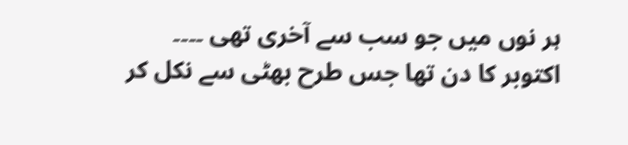ہر نوں میں جو سب سے آخری تھی ۔۔۔۔ اکتوبر کا دن تھا جس طرح بھٹی سے نکل کر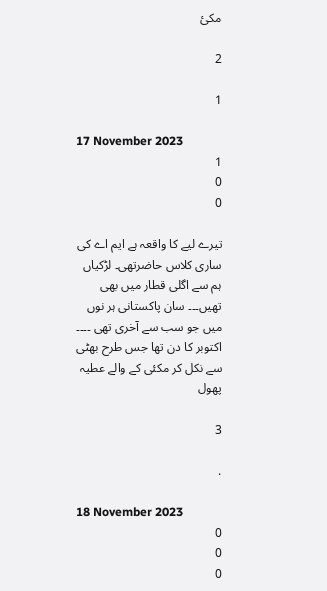مکئ

2

1

17 November 2023
1
0
0

تیرے لیے کا واقعہ ہے ایم اے کی ساری کلاس حاضرتھی۔ لڑکیاں ہم سے اگلی قطار میں بھی تھیں۔۔۔ سان پاکستانی ہر نوں میں جو سب سے آخری تھی ۔۔۔۔ اکتوبر کا دن تھا جس طرح بھٹی سے نکل کر مکئی کے والے عطیہ پھول

3

.

18 November 2023
0
0
0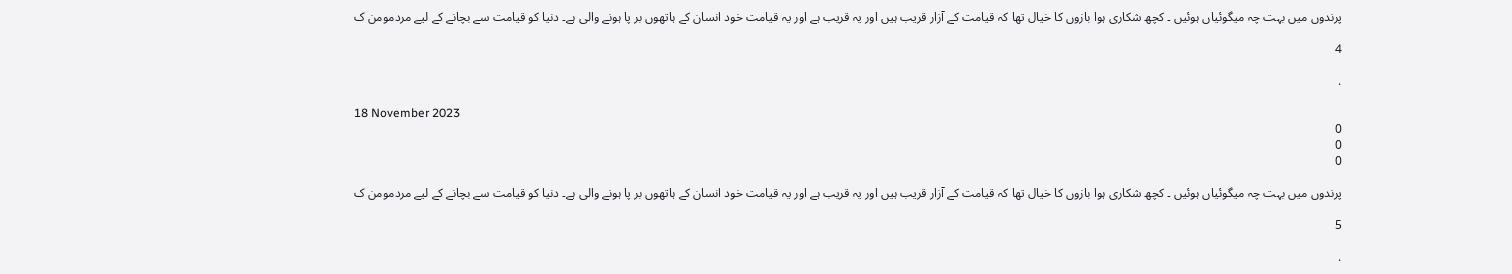پرندوں میں بہت چہ میگوئیاں ہوئیں ۔ کچھ شکاری ہوا بازوں کا خیال تھا کہ قیامت کے آزار قریب ہیں اور یہ قریب ہے اور یہ قیامت خود انسان کے ہاتھوں بر پا ہونے والی ہے۔ دنیا کو قیامت سے بچانے کے لیے مردمومن ک

4

.

18 November 2023
0
0
0

پرندوں میں بہت چہ میگوئیاں ہوئیں ۔ کچھ شکاری ہوا بازوں کا خیال تھا کہ قیامت کے آزار قریب ہیں اور یہ قریب ہے اور یہ قیامت خود انسان کے ہاتھوں بر پا ہونے والی ہے۔ دنیا کو قیامت سے بچانے کے لیے مردمومن ک

5

.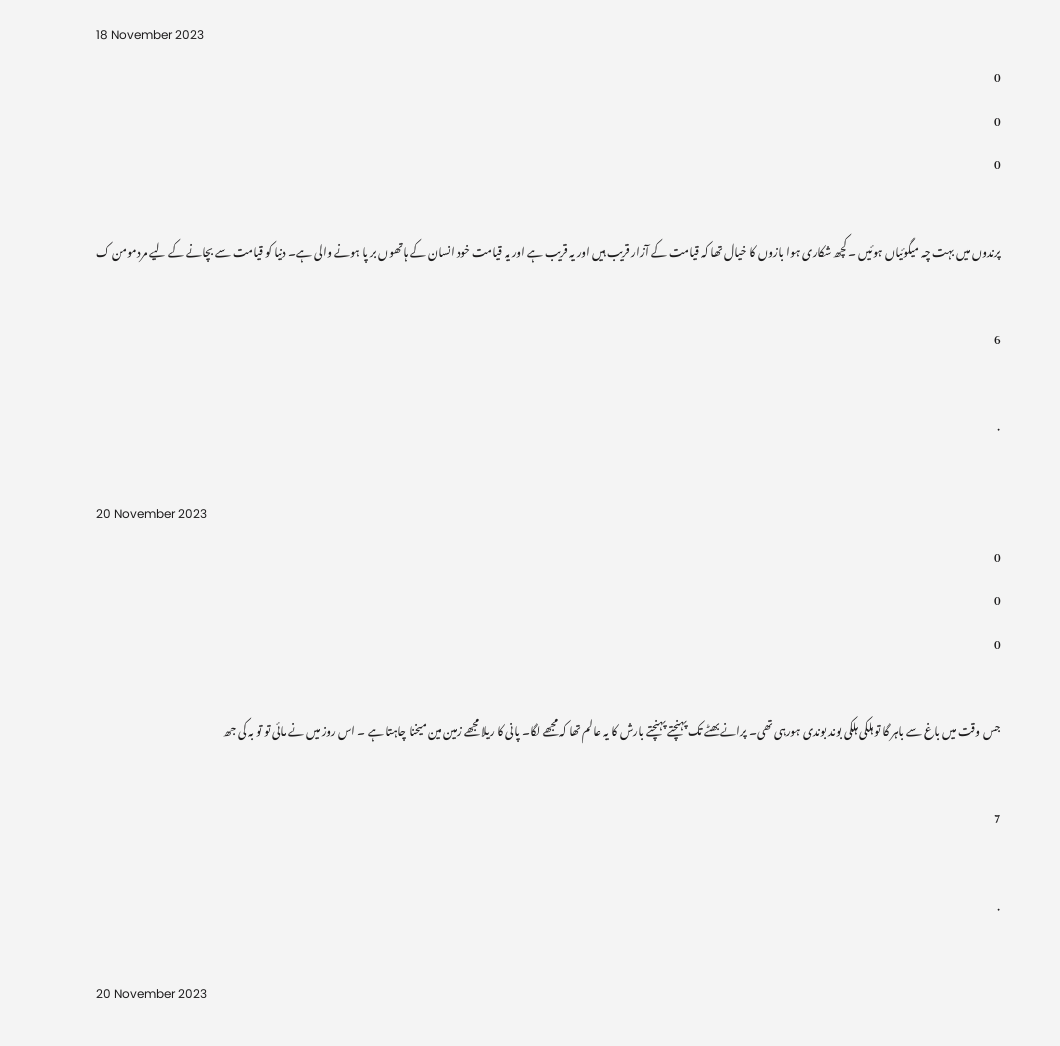18 November 2023
0
0
0

پرندوں میں بہت چہ میگوئیاں ہوئیں ۔ کچھ شکاری ہوا بازوں کا خیال تھا کہ قیامت کے آزار قریب ہیں اور یہ قریب ہے اور یہ قیامت خود انسان کے ہاتھوں بر پا ہونے والی ہے۔ دنیا کو قیامت سے بچانے کے لیے مردمومن ک

6

.

20 November 2023
0
0
0

جس وقت میں باغ سے باہر گا تو ہلکی ہلکی بوند بوندی ہورہی تھی۔ پرانے بھٹے تک پہنچتے پہنچتے بارش کا یہ عالم تھا کہ مجھے لگا۔ پانی کا ریلا مجھے زمین مین میخنا چاہتا ہے ۔ اس روز میں نے مائی تو تو بہ کی جھ

7

.

20 November 2023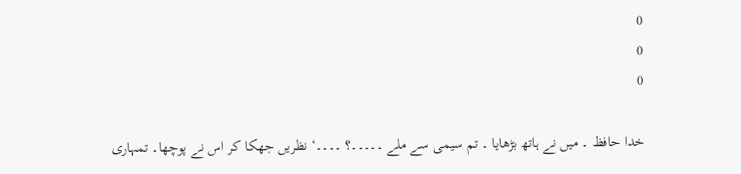0
0
0

خدا حافظ ۔ میں نے ہاتھ بڑھایا ۔ تم سیمی سے ملے ۔۔۔۔۔؟ ۔۔۔۔‘ نظریں جھکا کر اس نے پوچھا۔ تمہاری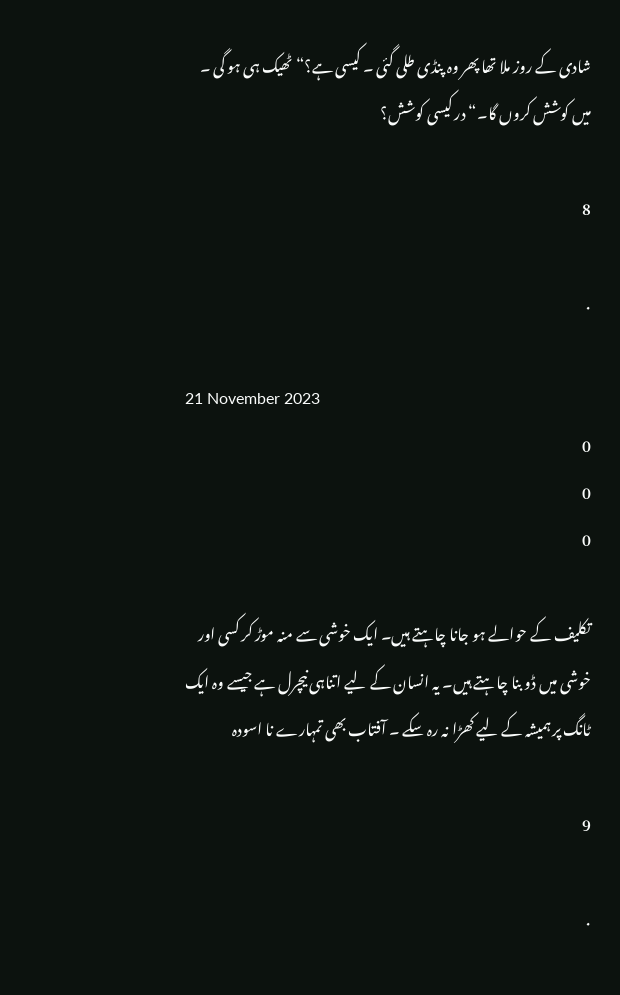شادی کے روز ملا تھا پھر وہ پنڈی طلی گئی ۔ کیسی ہے؟“ ٹھیک ہی ہو گی ۔ میں کوشش کروں گا۔“ در کیسی کوشش؟

8

.

21 November 2023
0
0
0

تکلیف کے حوالے ہو جانا چاہتے ہیں۔ ایک خوشی سے منہ موڑ کر کسی اور خوشی میں ڈو بنا چاہتے ہیں۔ یہ انسان کے لیے اتناہی نیچرل ہے جیسے وہ ایک ٹانگ پر ہمیشہ کے لیے کھڑا نہ رہ سکے ۔ آفتاب بھی تمہارے نا اسودہ

9

.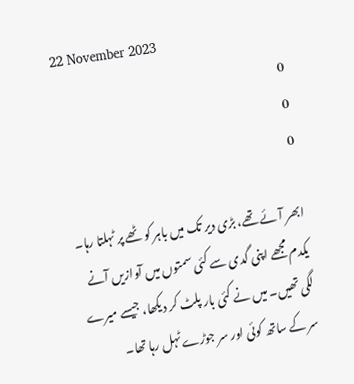22 November 2023
0
0
0

ابھر آئے تھے، بڑی دیر تک میں باہر کو ٹھے پر ٹہلتا رہا۔ یکدم مجھے اپنی گدی سے کئی سمتوں میں آوازیں آنے لگی تھیں۔ میں نے کئی بار پلٹ کر دیکھا، جیسے میرے سر کے ساتھ کوئی اور سر جوڑے ٹہل رہا تھا۔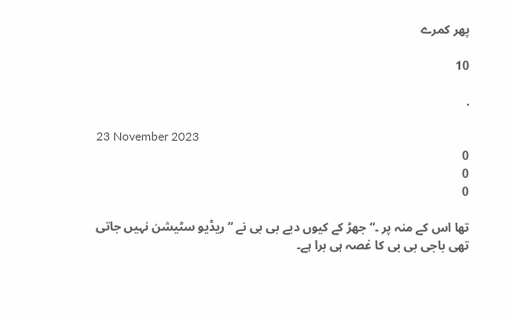پھر کمرے

10

.

23 November 2023
0
0
0

تھا اس کے منہ پر ۔“ جھڑ کے کیوں دیے بی بی نے “ ریڈیو سٹیشن نہیں جاتی تھی باجی بی بی کا غصہ ہی برا ہے۔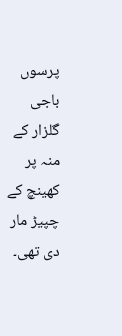پرسوں باجی گلزار کے منہ پر کھینچ کے چپیڑ مار دی تھی۔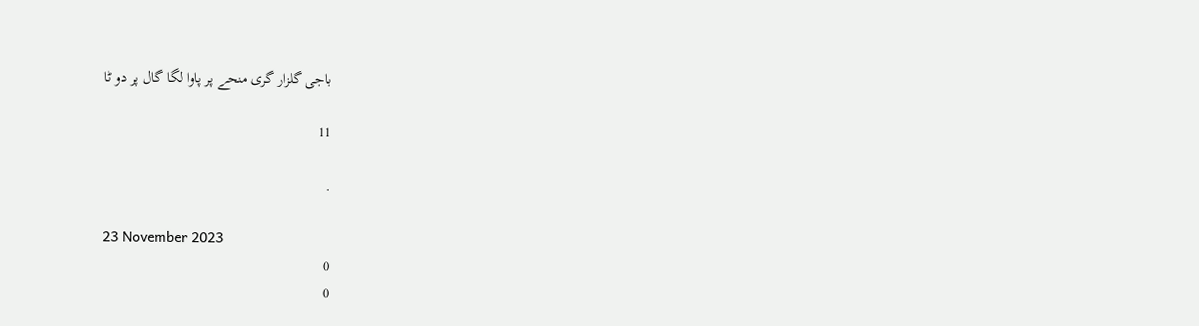باجی گلزار گری منحے پر پاوا لگا گال پر دو ٹا

11

.

23 November 2023
0
0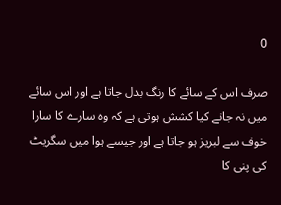0

صرف اس کے سائے کا رنگ بدل جاتا ہے اور اس سائے میں نہ جانے کیا کشش ہوتی ہے کہ وہ سارے کا سارا خوف سے لبریز ہو جاتا ہے اور جیسے ہوا میں سگریٹ کی پنی کا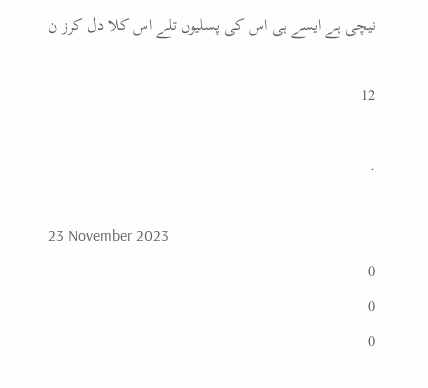نیچی ہے ایسے ہی اس کی پسلیوں تلے اس کلا دل کرز ن

12

.

23 November 2023
0
0
0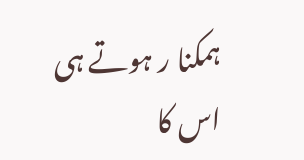ہمکنا ر ہوتے ہی اس کا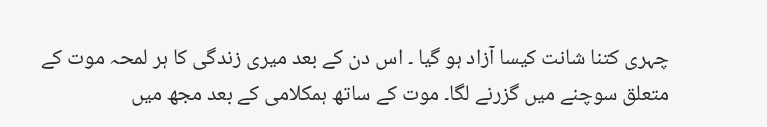چہری کتنا شانت کیسا آزاد ہو گیا ۔ اس دن کے بعد میری زندگی کا ہر لمحہ موت کے متعلق سوچنے میں گزرنے لگا۔ موت کے ساتھ ہمکلامی کے بعد مجھ میں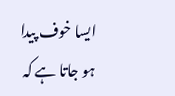ایسا خوف پیدا ہو جاتا ہے کہ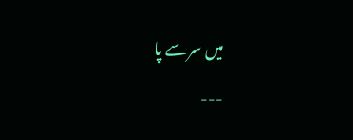میں سر سے پا

---